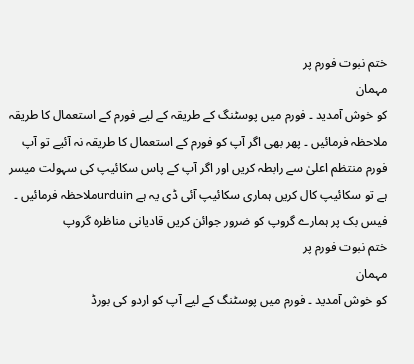ختم نبوت فورم پر
مہمان
کو خوش آمدید ۔ فورم میں پوسٹنگ کے طریقہ کے لیے فورم کے استعمال کا طریقہ ملاحظہ فرمائیں ۔ پھر بھی اگر آپ کو فورم کے استعمال کا طریقہ نہ آئیے تو آپ فورم منتظم اعلیٰ سے رابطہ کریں اور اگر آپ کے پاس سکائیپ کی سہولت میسر ہے تو سکائیپ کال کریں ہماری سکائیپ آئی ڈی یہ ہے urduinملاحظہ فرمائیں ۔ فیس بک پر ہمارے گروپ کو ضرور جوائن کریں قادیانی مناظرہ گروپ
ختم نبوت فورم پر
مہمان
کو خوش آمدید ۔ فورم میں پوسٹنگ کے لیے آپ کو اردو کی بورڈ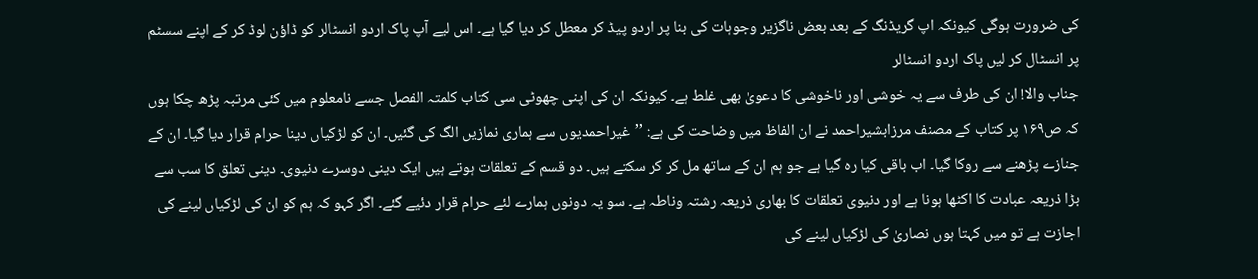کی ضرورت ہوگی کیونکہ اپ گریڈنگ کے بعد بعض ناگزیر وجوہات کی بنا پر اردو پیڈ کر معطل کر دیا گیا ہے۔ اس لیے آپ پاک اردو انسٹالر کو ڈاؤن لوڈ کر کے اپنے سسٹم پر انسٹال کر لیں پاک اردو انسٹالر
جناب والا! ان کی طرف سے یہ خوشی اور ناخوشی کا دعویٰ بھی غلط ہے۔ کیونکہ ان کی اپنی چھوٹی سی کتاب کلمتہ الفصل جسے نامعلوم میں کئی مرتبہ پڑھ چکا ہوں کہ ص۱۶۹ پر کتاب کے مصنف مرزابشیراحمد نے ان الفاظ میں وضاحت کی ہے: ’’غیراحمدیوں سے ہماری نمازیں الگ کی گئیں۔ ان کو لڑکیاں دینا حرام قرار دیا گیا۔ ان کے جنازے پڑھنے سے روکا گیا۔ اب باقی کیا رہ گیا ہے جو ہم ان کے ساتھ مل کر کر سکتے ہیں۔ دو قسم کے تعلقات ہوتے ہیں ایک دینی دوسرے دنیوی۔ دینی تعلق کا سب سے بڑا ذریعہ عبادت کا اکٹھا ہونا ہے اور دنیوی تعلقات کا بھاری ذریعہ رشتہ وناطہ ہے۔ سو یہ دونوں ہمارے لئے حرام قرار دئیے گئے۔ اگر کہو کہ ہم کو ان کی لڑکیاں لینے کی اجازت ہے تو میں کہتا ہوں نصاریٰ کی لڑکیاں لینے کی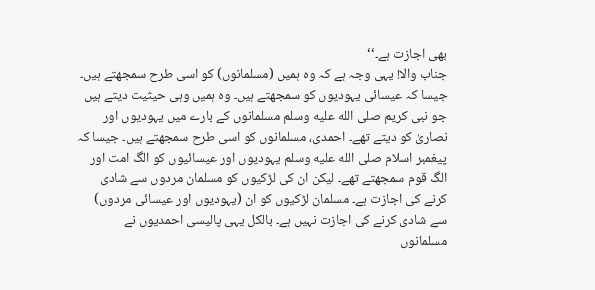بھی اجازت ہے۔‘‘
جناب والا! یہی وجہ ہے کہ وہ ہمیں (مسلمانوں) کو اسی طرح سمجھتے ہیں۔ جیسا کہ عیسائی یہودیوں کو سمجھتے ہیں۔ وہ ہمیں وہی حیثیت دیتے ہیں جو نبی کریم صلى الله عليه وسلم مسلمانوں کے بارے میں یہودیوں اور نصاریٰ کو دیتے تھے۔ احمدی، مسلمانوں کو اسی طرح سمجھتے ہیں۔ جیسا کہ پیغمبر اسلام صلى الله عليه وسلم یہودیوں اور عیسائیوں کو الگ امت اور الگ قوم سمجھتے تھے۔ لیکن ان کی لڑکیوں کو مسلمان مردوں سے شادی کرنے کی اجازت ہے۔ مسلمان لڑکیوں کو ان (یہودیوں اور عیسائی مردوں) سے شادی کرنے کی اجازت نہیں ہے۔ بالکل یہی پالیسی احمدیوں نے مسلمانوں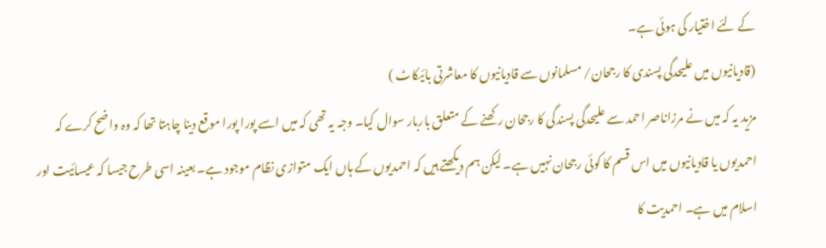کے لئے اختیار کی ہوئی ہے۔
(قادیانیوں میں علیحدگی پسندی کا رجحان/ مسلمانوں سے قادیانیوں کا معاشرتی بائیکاٹ )
مزید یہ کہ میں نے مرزاناصر احمد سے علیحدگی پسندگی کا رجحان رکھنے کے متعلق باربار سوال کیا۔ وجہ یہ تھی کہ میں اسے پورا پورا موقع دینا چاہتا تھا کہ وہ واضح کرے کہ احمدیوں یا قادیانیوں میں اس قسم کا کوئی رجحان نہیں ہے۔ لیکن ہم دیکھتے ہیں کہ احمدیوں کے ہاں ایک متوازی نظام موجود ہے۔ بعینہ اسی طرح جیسا کہ عیسائیت اور اسلام میں ہے۔ احمدیت کا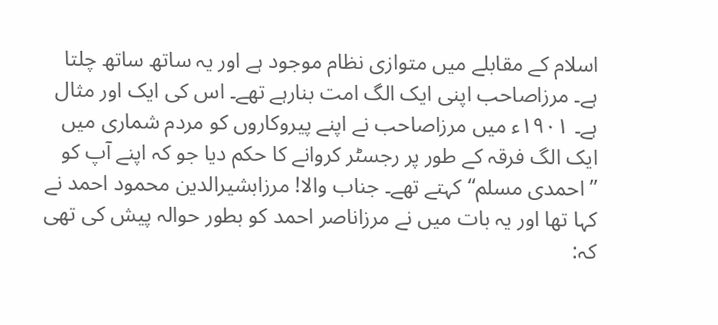اسلام کے مقابلے میں متوازی نظام موجود ہے اور یہ ساتھ ساتھ چلتا ہے۔ مرزاصاحب اپنی ایک الگ امت بنارہے تھے۔ اس کی ایک اور مثال ہے۔ ۱۹۰۱ء میں مرزاصاحب نے اپنے پیروکاروں کو مردم شماری میں ایک الگ فرقہ کے طور پر رجسٹر کروانے کا حکم دیا جو کہ اپنے آپ کو ’’احمدی مسلم‘‘ کہتے تھے۔ جناب والا! مرزابشیرالدین محمود احمد نے کہا تھا اور یہ بات میں نے مرزاناصر احمد کو بطور حوالہ پیش کی تھی کہ: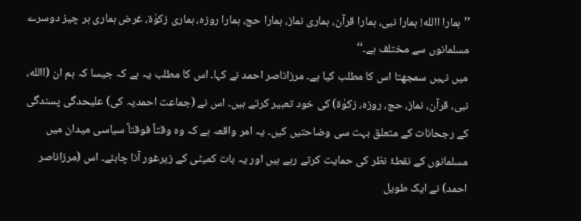’’ہمارا االله! ہمارا نبی، ہمارا قرآن، ہماری نماز، ہمارا حج، ہمارا روزہ، ہماری زکوٰۃ، غرض ہماری ہر چیز دوسرے مسلمانوں سے مختلف ہے۔‘‘
میں نہیں سمجھتا اس کا مطلب کیا ہے۔ مرزاناصر احمد نے کہا۔ اس کا مطلب یہ ہے کہ جیسا کہ ہم ان (االله، نبی، قرآن، نماز، حج، روزہ، زکوٰۃ) کی خود تعبیر کرتے ہیں۔ اس نے (جماعت احمدیہ کی) علیحدگی پسندگی کے رجحانات کے متعلق بہت سی وضاحتیں کیں۔ یہ امر واقعہ ہے کہ وہ وقتاً فوقتاً سیاسی میدان میں مسلمانوں کے نقطۂ نظر کی حمایت کرتے رہے ہیں اور یہ بات کمیٹی کے زیرغور آنا چاہئے۔ اس (مرزاناصر احمد) نے ایک طویل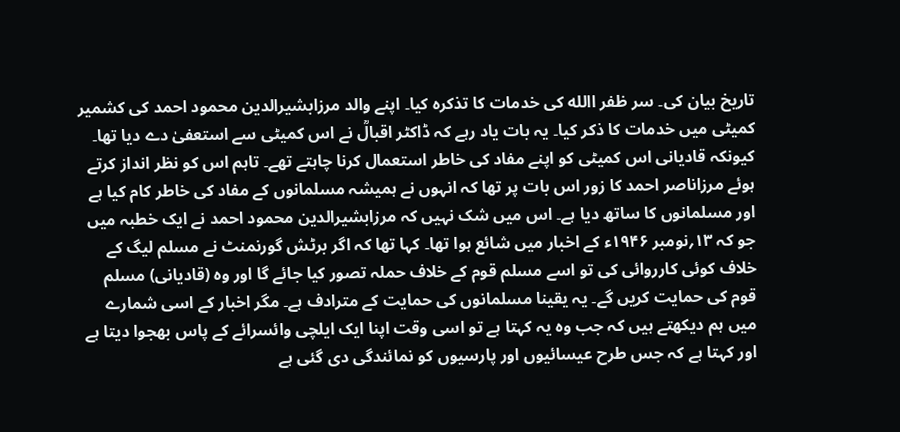تاریخ بیان کی۔ سر ظفر االله کی خدمات کا تذکرہ کیا۔ اپنے والد مرزابشیرالدین محمود احمد کی کشمیر کمیٹی میں خدمات کا ذکر کیا۔ یہ بات یاد رہے کہ ڈاکٹر اقبالؒ نے اس کمیٹی سے استعفیٰ دے دیا تھا۔ کیونکہ قادیانی اس کمیٹی کو اپنے مفاد کی خاطر استعمال کرنا چاہتے تھے۔ تاہم اس کو نظر انداز کرتے ہوئے مرزاناصر احمد کا زور اس بات پر تھا کہ انہوں نے ہمیشہ مسلمانوں کے مفاد کی خاطر کام کیا ہے اور مسلمانوں کا ساتھ دیا ہے۔ اس میں شک نہیں کہ مرزابشیرالدین محمود احمد نے ایک خطبہ میں جو کہ ۱۳؍نومبر ۱۹۴۶ء کے اخبار میں شائع ہوا تھا۔ کہا تھا کہ اگر برٹش گورنمنٹ نے مسلم لیگ کے خلاف کوئی کارروائی کی تو اسے مسلم قوم کے خلاف حملہ تصور کیا جائے گا اور وہ (قادیانی) مسلم قوم کی حمایت کریں گے۔ یہ یقینا مسلمانوں کی حمایت کے مترادف ہے۔ مگر اخبار کے اسی شمارے میں ہم دیکھتے ہیں کہ جب وہ یہ کہتا ہے تو اسی وقت اپنا ایک ایلچی وائسرائے کے پاس بھجوا دیتا ہے اور کہتا ہے کہ جس طرح عیسائیوں اور پارسیوں کو نمائندگی دی گئی ہے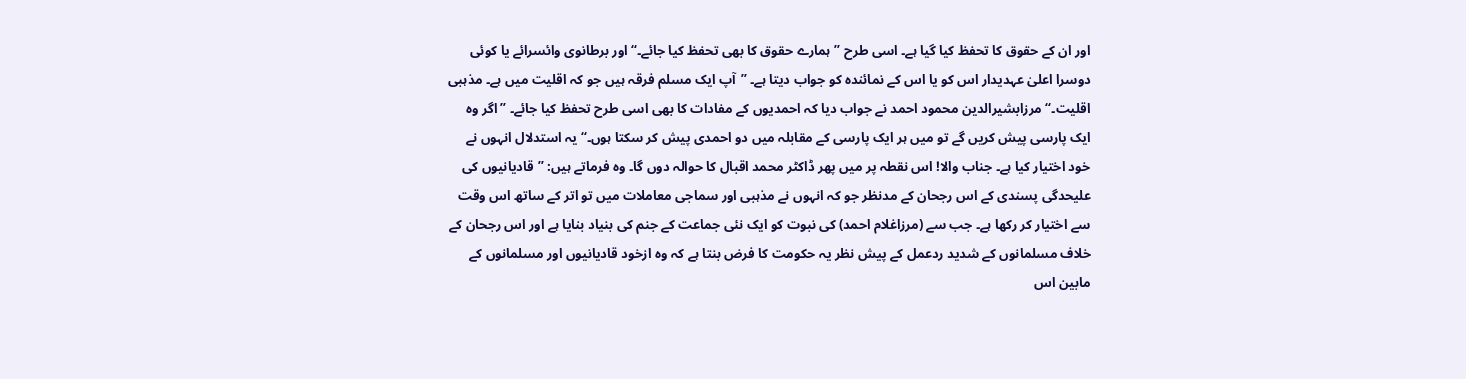اور ان کے حقوق کا تحفظ کیا گیا ہے۔ اسی طرح ’’ہمارے حقوق کا بھی تحفظ کیا جائے۔‘‘ اور برطانوی وائسرائے یا کوئی دوسرا اعلیٰ عہدیدار اس کو یا اس کے نمائندہ کو جواب دیتا ہے۔ ’’آپ ایک مسلم فرقہ ہیں جو کہ اقلیت میں ہے۔ مذہبی اقلیت۔‘‘ مرزابشیرالدین محمود احمد نے جواب دیا کہ احمدیوں کے مفادات کا بھی اسی طرح تحفظ کیا جائے۔ ’’اگر وہ ایک پارسی پیش کریں گے تو میں ہر ایک پارسی کے مقابلہ میں دو احمدی پیش کر سکتا ہوں۔‘‘ یہ استدلال انہوں نے خود اختیار کیا ہے۔ جناب والا! اس نقطہ پر میں پھر ڈاکٹر محمد اقبال کا حوالہ دوں گا۔ وہ فرماتے ہیں: ’’قادیانیوں کی علیحدگی پسندی کے اس رجحان کے مدنظر جو کہ انہوں نے مذہبی اور سماجی معاملات میں تو اتر کے ساتھ اس وقت سے اختیار کر رکھا ہے۔ جب سے (مرزاغلام احمد) کی نبوت کو ایک نئی جماعت کے جنم کی بنیاد بنایا ہے اور اس رجحان کے خلاف مسلمانوں کے شدید ردعمل کے پیش نظر یہ حکومت کا فرض بنتا ہے کہ وہ ازخود قادیانیوں اور مسلمانوں کے مابین اس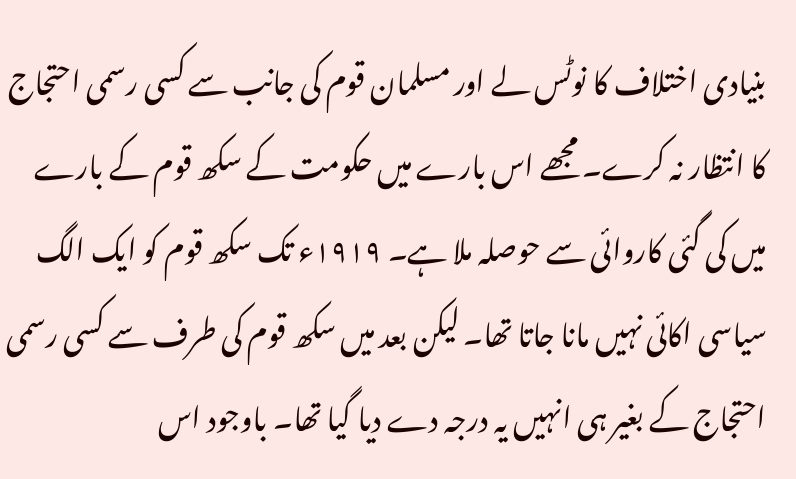بنیادی اختلاف کا نوٹس لے اور مسلمان قوم کی جانب سے کسی رسمی احتجاج کا انتظار نہ کرے۔ مجھے اس بارے میں حکومت کے سکھ قوم کے بارے میں کی گئی کاروائی سے حوصلہ ملا ہے۔ ۱۹۱۹ء تک سکھ قوم کو ایک الگ سیاسی اکائی نہیں مانا جاتا تھا۔ لیکن بعد میں سکھ قوم کی طرف سے کسی رسمی احتجاج کے بغیر ہی انہیں یہ درجہ دے دیا گیا تھا۔ باوجود اس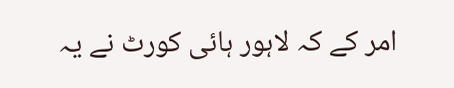امر کے کہ لاہور ہائی کورٹ نے یہ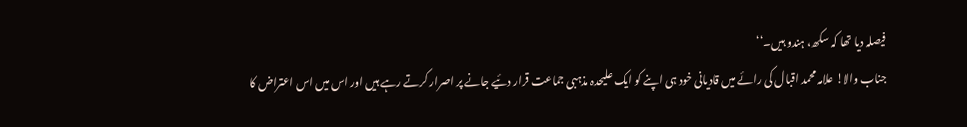فیصلہ دیا تھا کہ سکھ، ہندو ہیں۔‘‘
جناب والا! علامہ محمد اقبال کی رائے میں قادیانی خود ہی اپنے کو ایک علیحدہ مذہبی جماعت قرار دئیے جانے پر اصرار کرتے رہے ہیں اور اس میں اس اعتراض کا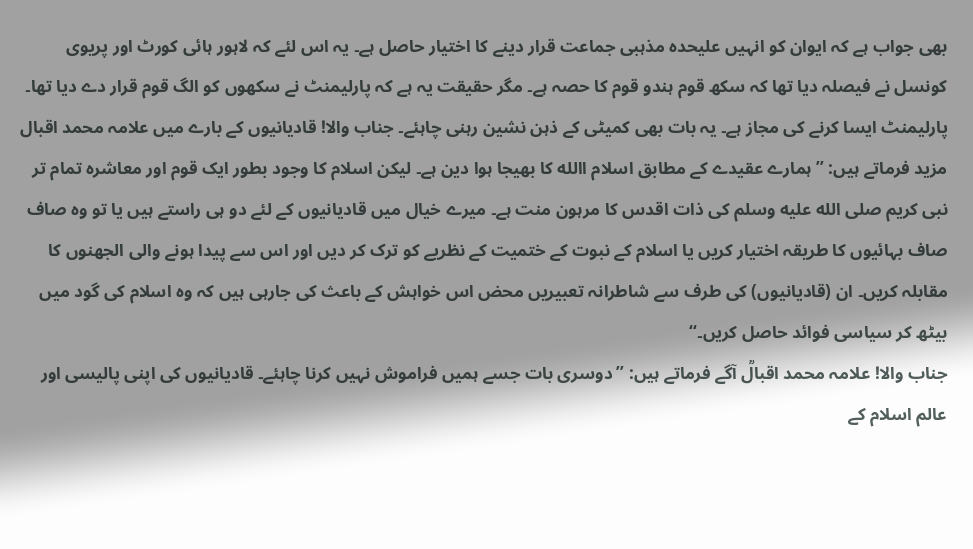بھی جواب ہے کہ ایوان کو انہیں علیحدہ مذہبی جماعت قرار دینے کا اختیار حاصل ہے۔ یہ اس لئے کہ لاہور ہائی کورٹ اور پریوی کونسل نے فیصلہ دیا تھا کہ سکھ قوم ہندو قوم کا حصہ ہے۔ مگر حقیقت یہ ہے کہ پارلیمنٹ نے سکھوں کو الگ قوم قرار دے دیا تھا۔ پارلیمنٹ ایسا کرنے کی مجاز ہے۔ یہ بات بھی کمیٹی کے ذہن نشین رہنی چاہئے۔ جناب والا! قادیانیوں کے بارے میں علامہ محمد اقبال مزید فرماتے ہیں: ’’ہمارے عقیدے کے مطابق اسلام االله کا بھیجا ہوا دین ہے۔ لیکن اسلام کا وجود بطور ایک قوم اور معاشرہ تمام تر نبی کریم صلى الله عليه وسلم کی ذات اقدس کا مرہون منت ہے۔ میرے خیال میں قادیانیوں کے لئے دو ہی راستے ہیں یا تو وہ صاف صاف بہائیوں کا طریقہ اختیار کریں یا اسلام کے نبوت کے ختمیت کے نظریے کو ترک کر دیں اور اس سے پیدا ہونے والی الجھنوں کا مقابلہ کریں۔ ان (قادیانیوں) کی طرف سے شاطرانہ تعبیریں محض اس خواہش کے باعث کی جارہی ہیں کہ وہ اسلام کی گود میں بیٹھ کر سیاسی فوائد حاصل کریں۔‘‘
جناب والا! علامہ محمد اقبالؒ آگے فرماتے ہیں: ’’دوسری بات جسے ہمیں فراموش نہیں کرنا چاہئے۔ قادیانیوں کی اپنی پالیسی اور عالم اسلام کے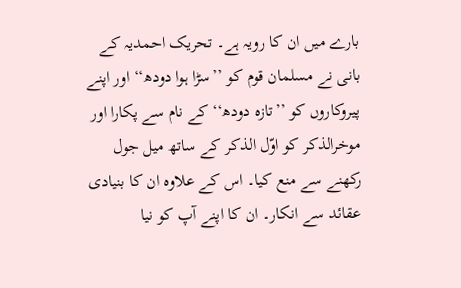بارے میں ان کا رویہ ہے۔ تحریک احمدیہ کے بانی نے مسلمان قوم کو ’’سڑا ہوا دودھ‘‘ اور اپنے پیروکاروں کو ’’تازہ دودھ‘‘ کے نام سے پکارا اور موخرالذکر کو اوّل الذکر کے ساتھ میل جول رکھنے سے منع کیا۔ اس کے علاوہ ان کا بنیادی عقائد سے انکار۔ ان کا اپنے آپ کو نیا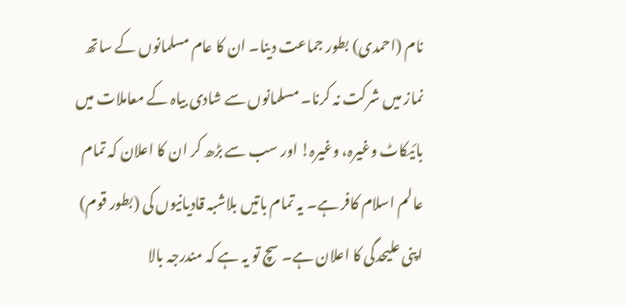نام (احمدی) بطور جماعت دینا۔ ان کا عام مسلمانوں کے ساتھ نماز میں شرکت نہ کرنا۔ مسلمانوں سے شادی بیاہ کے معاملات میں بائیکاٹ وغیرہ، وغیرہ! اور سب سے بڑھ کر ان کا اعلان کہ تمام عالم اسلام کافر ہے۔ یہ تمام باتیں بلاشبہ قادیانیوں کی (بطور قوم) اپنی علیحدگی کا اعلان ہے۔ سچ تو یہ ہے کہ مندرجہ بالا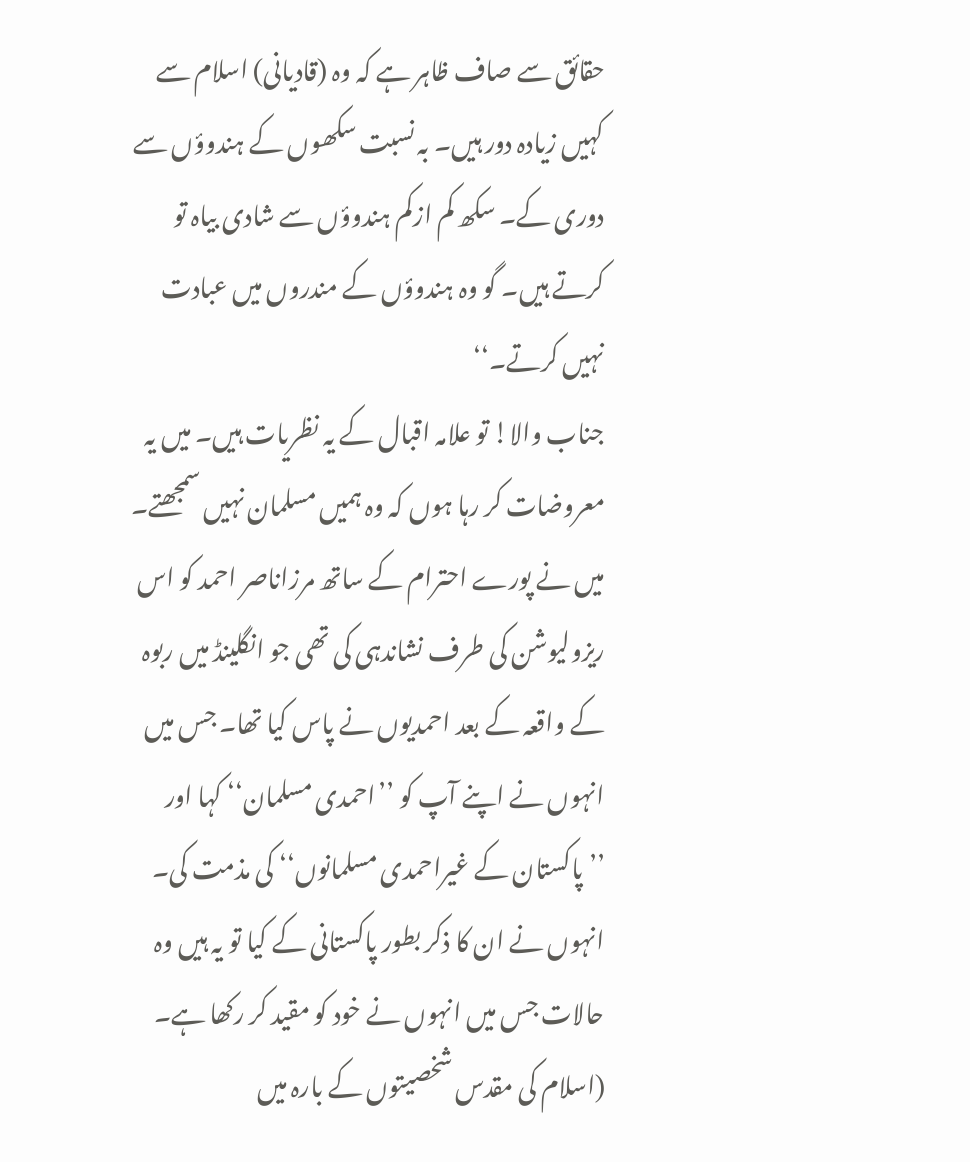حقائق سے صاف ظاہر ہے کہ وہ (قادیانی) اسلام سے کہیں زیادہ دور ہیں۔ بہ نسبت سکھوں کے ہندوؤں سے دوری کے۔ سکھ کم ازکم ہندوؤں سے شادی بیاہ تو کرتے ہیں۔ گو وہ ہندوؤں کے مندروں میں عبادت نہیں کرتے۔‘‘
جناب والا! تو علامہ اقبال کے یہ نظریات ہیں۔ میں یہ معروضات کر رہا ہوں کہ وہ ہمیں مسلمان نہیں سمجھتے۔ میں نے پورے احترام کے ساتھ مرزاناصر احمد کو اس ریزولیوشن کی طرف نشاندہی کی تھی جو انگلینڈ میں ربوہ کے واقعہ کے بعد احمدیوں نے پاس کیا تھا۔ جس میں انہوں نے اپنے آپ کو ’’احمدی مسلمان‘‘ کہا اور ’’پاکستان کے غیراحمدی مسلمانوں‘‘ کی مذمت کی۔ انہوں نے ان کا ذکر بطور پاکستانی کے کیا تو یہ ہیں وہ حالات جس میں انہوں نے خود کو مقید کر رکھا ہے۔
(اسلام کی مقدس شخصیتوں کے بارہ میں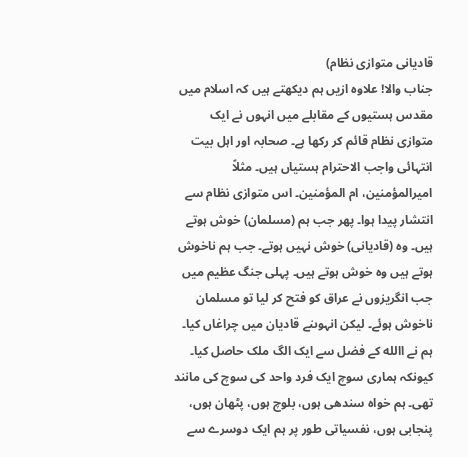قادیانی متوازی نظام)
جناب والا! علاوہ ازیں ہم دیکھتے ہیں کہ اسلام میں مقدس ہستیوں کے مقابلے میں انہوں نے ایک متوازی نظام قائم کر رکھا ہے۔ صحابہ اور اہل بیت انتہائی واجب الاحترام ہستیاں ہیں۔ مثلاً امیرالمؤمنین، ام المؤمنین۔ اس متوازی نظام سے انتشار پیدا ہوا۔ پھر جب ہم (مسلمان) خوش ہوتے ہیں۔ وہ (قادیانی) خوش نہیں ہوتے۔ جب ہم ناخوش ہوتے ہیں وہ خوش ہوتے ہیں۔ پہلی جنگ عظیم میں جب انگریزوں نے عراق کو فتح کر لیا تو مسلمان ناخوش ہوئے۔ لیکن انہوںنے قادیان میں چراغاں کیا۔ ہم نے االله کے فضل سے ایک الگ ملک حاصل کیا۔ کیونکہ ہماری سوچ ایک فرد واحد کی سوچ کی مانند تھی۔ ہم خواہ سندھی ہوں، بلوچ ہوں، پٹھان ہوں، پنجابی ہوں، نفسیاتی طور پر ہم ایک دوسرے سے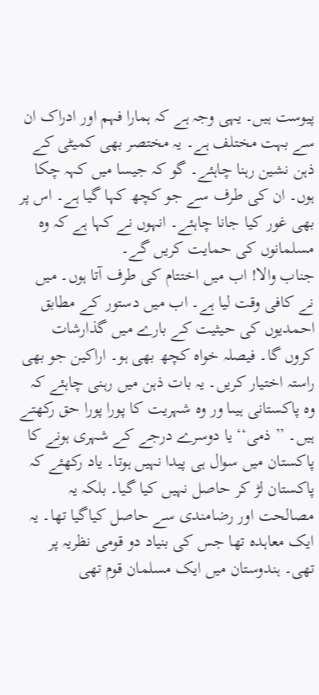پیوست ہیں۔ یہی وجہ ہے کہ ہمارا فہم اور ادراک ان سے بہت مختلف ہے۔ یہ مختصر بھی کمیٹی کے ذہن نشین رہنا چاہئے۔ گو کہ جیسا میں کہہ چکا ہوں۔ ان کی طرف سے جو کچھ کہا گیا ہے۔ اس پر بھی غور کیا جانا چاہئے۔ انہوں نے کہا ہے کہ وہ مسلمانوں کی حمایت کریں گے۔
جناب والا! اب میں اختتام کی طرف آتا ہوں۔ میں نے کافی وقت لیا ہے۔ اب میں دستور کے مطابق احمدیوں کی حیثیت کے بارے میں گذارشات کروں گا۔ فیصلہ خواہ کچھ بھی ہو۔ اراکین جو بھی راستہ اختیار کریں۔ یہ بات ذہن میں رہنی چاہئے کہ وہ پاکستانی ہیںا ور وہ شہریت کا پورا پورا حق رکھتے ہیں۔ ’’ذمی‘‘ یا دوسرے درجے کے شہری ہونے کا پاکستان میں سوال ہی پیدا نہیں ہوتا۔ یاد رکھئے کہ پاکستان لڑ کر حاصل نہیں کیا گیا۔ بلکہ یہ مصالحت اور رضامندی سے حاصل کیاگیا تھا۔ یہ ایک معاہدہ تھا جس کی بنیاد دو قومی نظریہ پر تھی۔ ہندوستان میں ایک مسلمان قوم تھی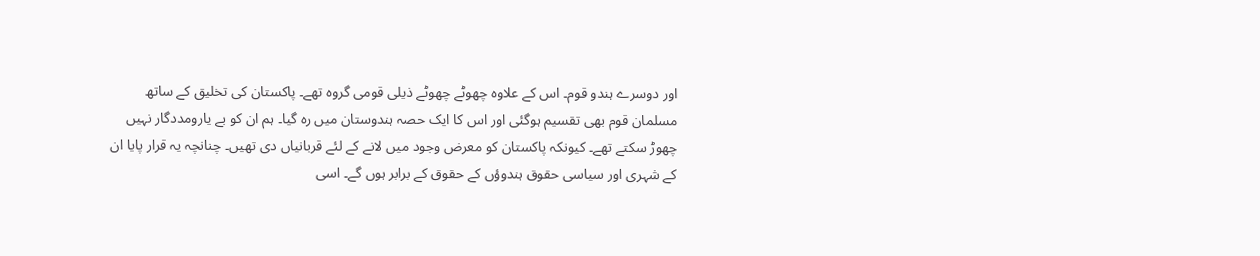اور دوسرے ہندو قوم۔ اس کے علاوہ چھوٹے چھوٹے ذیلی قومی گروہ تھے۔ پاکستان کی تخلیق کے ساتھ مسلمان قوم بھی تقسیم ہوگئی اور اس کا ایک حصہ ہندوستان میں رہ گیا۔ ہم ان کو بے یارومددگار نہیں چھوڑ سکتے تھے۔ کیونکہ پاکستان کو معرض وجود میں لانے کے لئے قربانیاں دی تھیں۔ چنانچہ یہ قرار پایا ان کے شہری اور سیاسی حقوق ہندوؤں کے حقوق کے برابر ہوں گے۔ اسی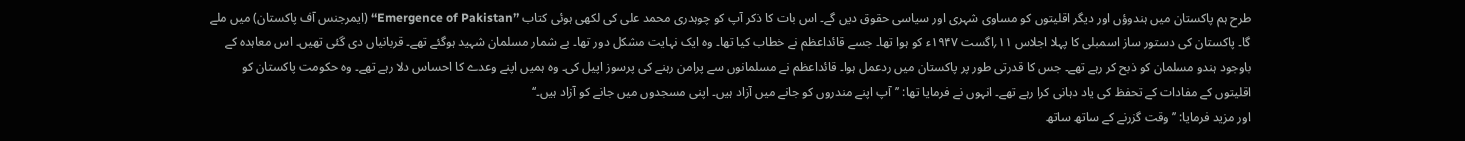طرح ہم پاکستان میں ہندوؤں اور دیگر اقلیتوں کو مساوی شہری اور سیاسی حقوق دیں گے۔ اس بات کا ذکر آپ کو چوہدری محمد علی کی لکھی ہوئی کتاب ’’Emergence of Pakistan‘‘ (ایمرجنس آف پاکستان) میں ملے گا۔ پاکستان کی دستور ساز اسمبلی کا پہلا اجلاس ۱۱؍اگست ۱۹۴۷ء کو ہوا تھا۔ جسے قائداعظم نے خطاب کیا تھا۔ وہ ایک نہایت مشکل دور تھا۔ بے شمار مسلمان شہید ہوگئے تھے۔ قربانیاں دی گئی تھیں۔ اس معاہدہ کے باوجود ہندو مسلمان کو ذبح کر رہے تھے۔ جس کا قدرتی طور پر پاکستان میں ردعمل ہوا۔ قائداعظم نے مسلمانوں سے پرامن رہنے کی پرسوز اپیل کی۔ وہ ہمیں اپنے وعدے کا احساس دلا رہے تھے۔ وہ حکومت پاکستان کو اقلیتوں کے مفادات کے تحفظ کی یاد دہانی کرا رہے تھے۔ انہوں نے فرمایا تھا: ’’آپ اپنے مندروں کو جانے میں آزاد ہیں۔ اپنی مسجدوں میں جانے کو آزاد ہیں۔‘‘
اور مزید فرمایا: ’’وقت گزرنے کے ساتھ ساتھ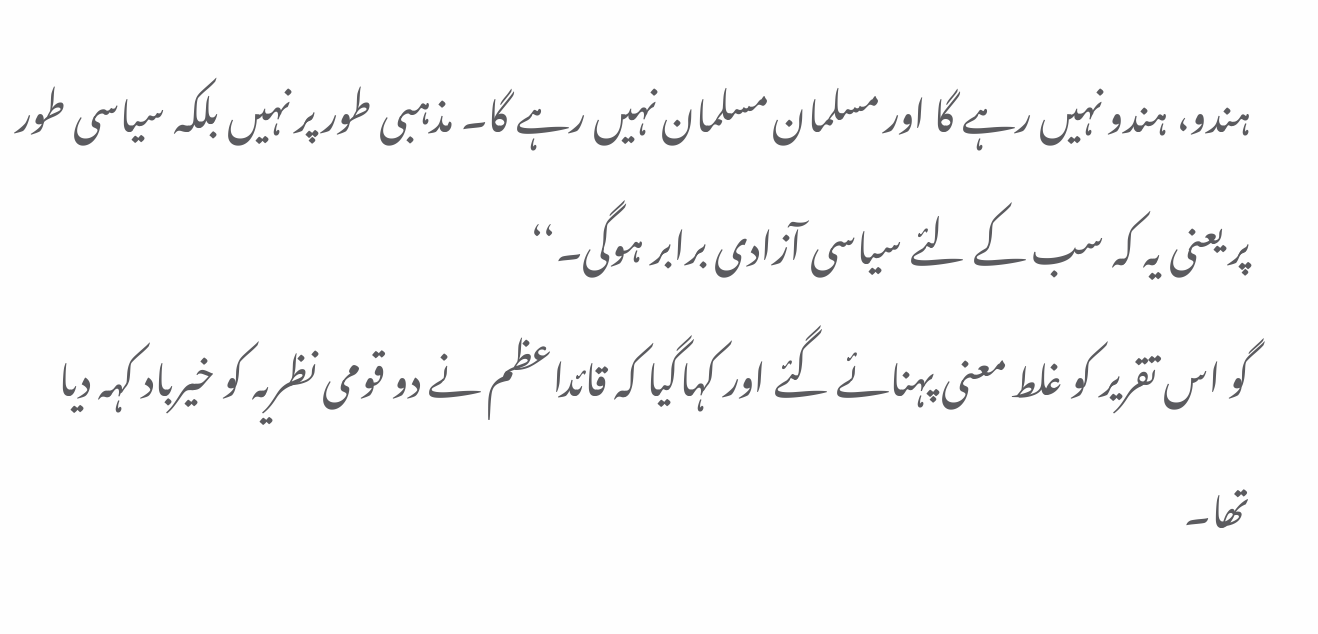ہندو، ہندو نہیں رہے گا اور مسلمان مسلمان نہیں رہے گا۔ مذہبی طور پر نہیں بلکہ سیاسی طور پر یعنی یہ کہ سب کے لئے سیاسی آزادی برابر ہوگی۔‘‘
گو اس تقریر کو غلط معنی پہنائے گئے اور کہاگیا کہ قائداعظم نے دو قومی نظریہ کو خیرباد کہہ دیا تھا۔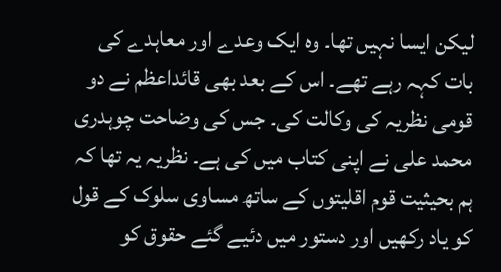لیکن ایسا نہیں تھا۔ وہ ایک وعدے اور معاہدے کی بات کہہ رہے تھے۔ اس کے بعد بھی قائداعظم نے دو قومی نظریہ کی وکالت کی۔ جس کی وضاحت چوہدری محمد علی نے اپنی کتاب میں کی ہے۔ نظریہ یہ تھا کہ ہم بحیثیت قوم اقلیتوں کے ساتھ مساوی سلوک کے قول کو یاد رکھیں اور دستور میں دئیے گئے حقوق کو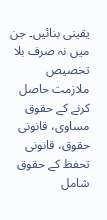یقینی بنائیں۔ جن میں نہ صرف بلا تخصیص ملازمت حاصل کرنے کے حقوق مساوی، قانونی حقوق، قانونی تحفظ کے حقوق شامل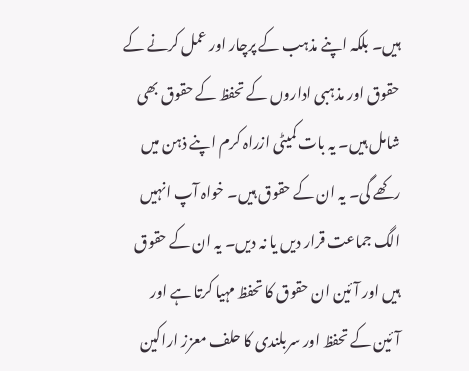ہیں۔ بلکہ اپنے مذہب کے پرچار اور عمل کرنے کے حقوق اور مذہبی اداروں کے تحفظ کے حقوق بھی شامل ہیں۔ یہ بات کمیٹی ازراہ کرم اپنے ذہن میں رکھے گی۔ یہ ان کے حقوق ہیں۔ خواہ آپ انہیں الگ جماعت قرار دیں یا نہ دیں۔ یہ ان کے حقوق ہیں اور آئین ان حقوق کا تحفظ مہیا کرتا ہے اور آئین کے تحفظ اور سربلندی کا حلف معزز اراکین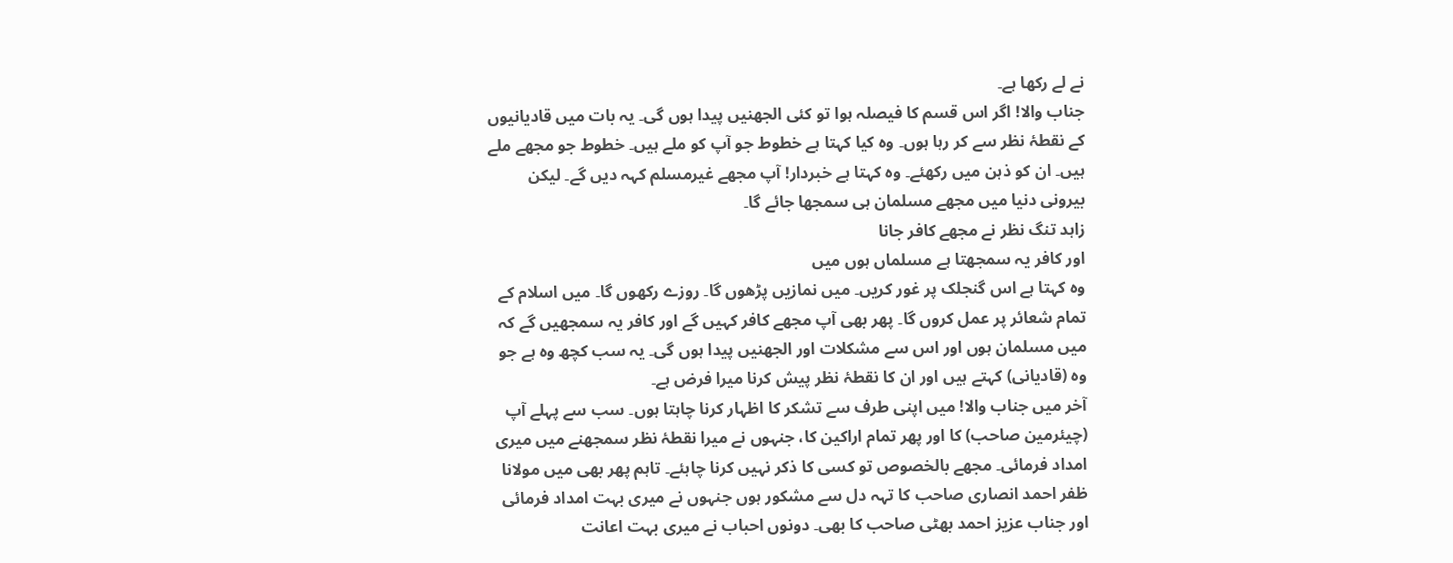نے لے رکھا ہے۔
جناب والا! اگر اس قسم کا فیصلہ ہوا تو کئی الجھنیں پیدا ہوں گی۔ یہ بات میں قادیانیوں کے نقطۂ نظر سے کر رہا ہوں۔ وہ کیا کہتا ہے خطوط جو آپ کو ملے ہیں۔ خطوط جو مجھے ملے ہیں۔ ان کو ذہن میں رکھئے۔ وہ کہتا ہے خبردار! آپ مجھے غیرمسلم کہہ دیں گے۔ لیکن بیرونی دنیا میں مجھے مسلمان ہی سمجھا جائے گا۔
زاہد تنگ نظر نے مجھے کافر جانا
اور کافر یہ سمجھتا ہے مسلماں ہوں میں
وہ کہتا ہے اس گنجلک پر غور کریں۔ میں نمازیں پڑھوں گا۔ روزے رکھوں گا۔ میں اسلام کے تمام شعائر پر عمل کروں گا۔ پھر بھی آپ مجھے کافر کہیں گے اور کافر یہ سمجھیں گے کہ میں مسلمان ہوں اور اس سے مشکلات اور الجھنیں پیدا ہوں گی۔ یہ سب کچھ وہ ہے جو وہ (قادیانی) کہتے ہیں اور ان کا نقطۂ نظر پیش کرنا میرا فرض ہے۔
آخر میں جناب والا! میں اپنی طرف سے تشکر کا اظہار کرنا چاہتا ہوں۔ سب سے پہلے آپ (چیئرمین صاحب) کا اور پھر تمام اراکین کا، جنہوں نے میرا نقطۂ نظر سمجھنے میں میری امداد فرمائی۔ مجھے بالخصوص تو کسی کا ذکر نہیں کرنا چاہئے۔ تاہم پھر بھی میں مولانا ظفر احمد انصاری صاحب کا تہہ دل سے مشکور ہوں جنہوں نے میری بہت امداد فرمائی اور جناب عزیز احمد بھٹی صاحب کا بھی۔ دونوں احباب نے میری بہت اعانت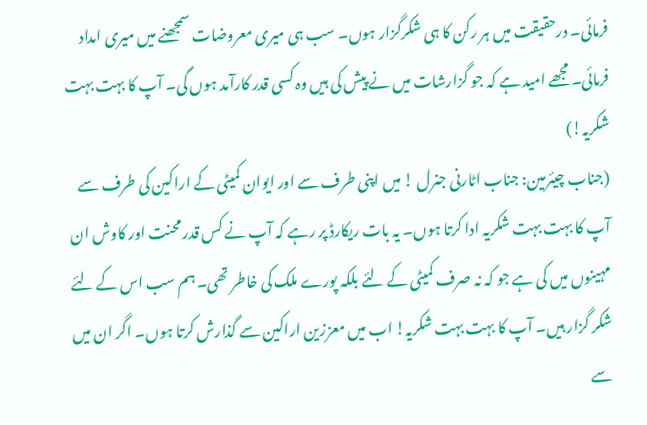فرمائی۔ درحقیقت میں ہر رکن کا ہی شکرگزار ہوں۔ سب ہی میری معروضات سمجھنے میں میری امداد فرمائی۔ مجھے امید ہے کہ جو گزارشات میں نے پیش کی ہیں وہ کسی قدر کارآمد ہوں گی۔ آپ کا بہت بہت شکریہ!)
(جناب چیئرمین: جناب اٹارنی جنرل ! میں اپنی طرف سے اور ایوان کمیٹی کے اراکین کی طرف سے آپ کا بہت بہت شکریہ ادا کرتا ہوں۔ یہ بات ریکارڈ پر رہے کہ آپ نے کس قدر محنت اور کاوش ان مہینوں میں کی ہے جو کہ نہ صرف کمیٹی کے لئے بلکہ پورے ملک کی خاطر تھی۔ ہم سب اس کے لئے شکر گزار ہیں۔ آپ کا بہت بہت شکریہ! اب میں معززین اراکین سے گذارش کرتا ہوں۔ اگر ان میں سے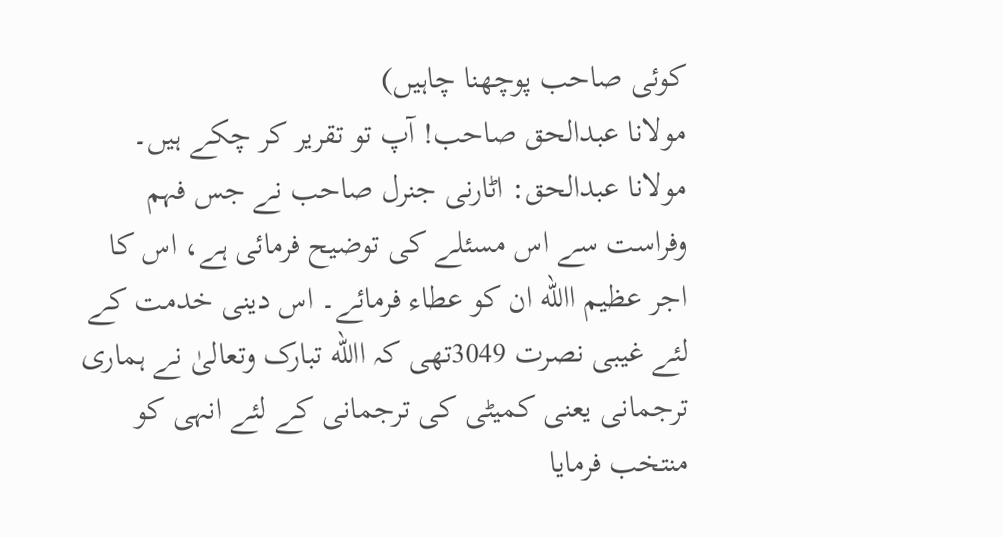کوئی صاحب پوچھنا چاہیں)
مولانا عبدالحق صاحب! آپ تو تقریر کر چکے ہیں۔
مولانا عبدالحق: اٹارنی جنرل صاحب نے جس فہم وفراست سے اس مسئلے کی توضیح فرمائی ہے، اس کا اجر عظیم االله ان کو عطاء فرمائے۔ اس دینی خدمت کے لئے غیبی نصرت 3049تھی کہ االله تبارک وتعالیٰ نے ہماری ترجمانی یعنی کمیٹی کی ترجمانی کے لئے انہی کو منتخب فرمایا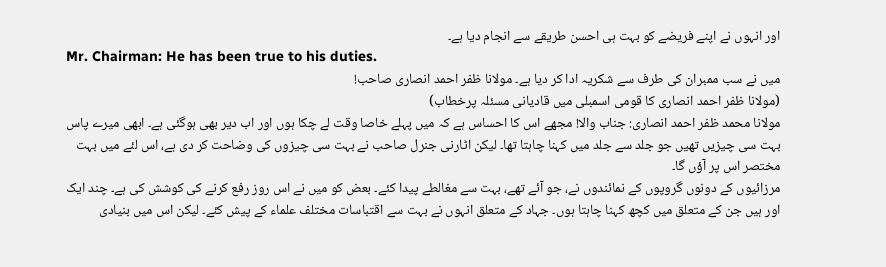اور انہوں نے اپنے فریضے کو بہت ہی احسن طریقے سے انجام دیا ہے۔
Mr. Chairman: He has been true to his duties.
میں نے سب ممبران کی طرف سے شکریہ ادا کر دیا ہے۔ مولانا ظفر احمد انصاری صاحب!
(مولانا ظفر احمد انصاری کا قومی اسمبلی میں قادیانی مسئلہ پرخطاب)
مولانا محمد ظفر احمد انصاری: جناب والا! مجھے اس کا احساس ہے کہ میں پہلے خاصا وقت لے چکا ہوں اور اب دیر بھی ہوگئی ہے۔ ابھی میرے پاس بہت سی چیزیں تھیں جو جلد سے جلد میں کہنا چاہتا تھا۔ لیکن اٹارنی جنرل صاحب نے بہت سی چیزوں کی وضاحت کر دی ہے، اس لئے میں بہت مختصر اس پر آؤں گا۔
مرزائیوں کے دونوں گروپوں کے نمائندوں نے، جو آئے تھے، بہت سے مغالطے پیدا کئے۔ بعض کو میں نے اس روز رفع کرنے کی کوشش کی ہے۔ چند ایک اور ہیں جن کے متعلق میں کچھ کہنا چاہتا ہوں۔ جہاد کے متعلق انہوں نے بہت سے اقتباسات مختلف علماء کے پیش کئے۔ لیکن اس میں بنیادی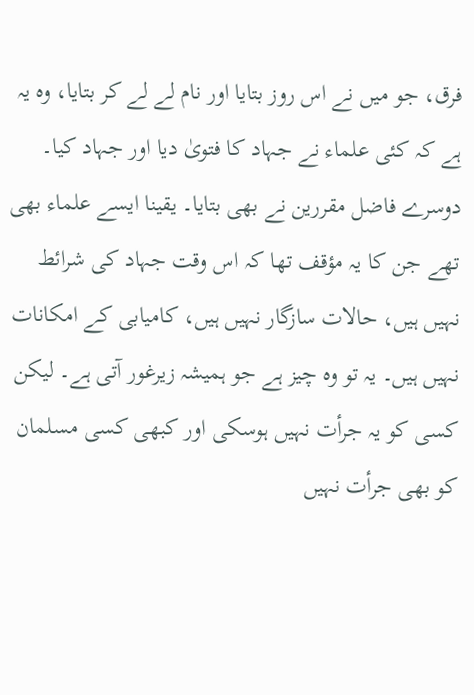فرق، جو میں نے اس روز بتایا اور نام لے لے کر بتایا، وہ یہ ہے کہ کئی علماء نے جہاد کا فتویٰ دیا اور جہاد کیا۔ دوسرے فاضل مقررین نے بھی بتایا۔ یقینا ایسے علماء بھی تھے جن کا یہ مؤقف تھا کہ اس وقت جہاد کی شرائط نہیں ہیں، حالات سازگار نہیں ہیں، کامیابی کے امکانات نہیں ہیں۔ یہ تو وہ چیز ہے جو ہمیشہ زیرغور آتی ہے۔ لیکن کسی کو یہ جرأت نہیں ہوسکی اور کبھی کسی مسلمان کو بھی جرأت نہیں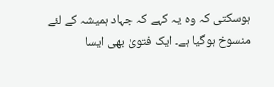ہوسکتی کہ وہ یہ کہے کہ جہاد ہمیشہ کے لئے منسوخ ہوگیا ہے۔ ایک فتویٰ بھی ایسا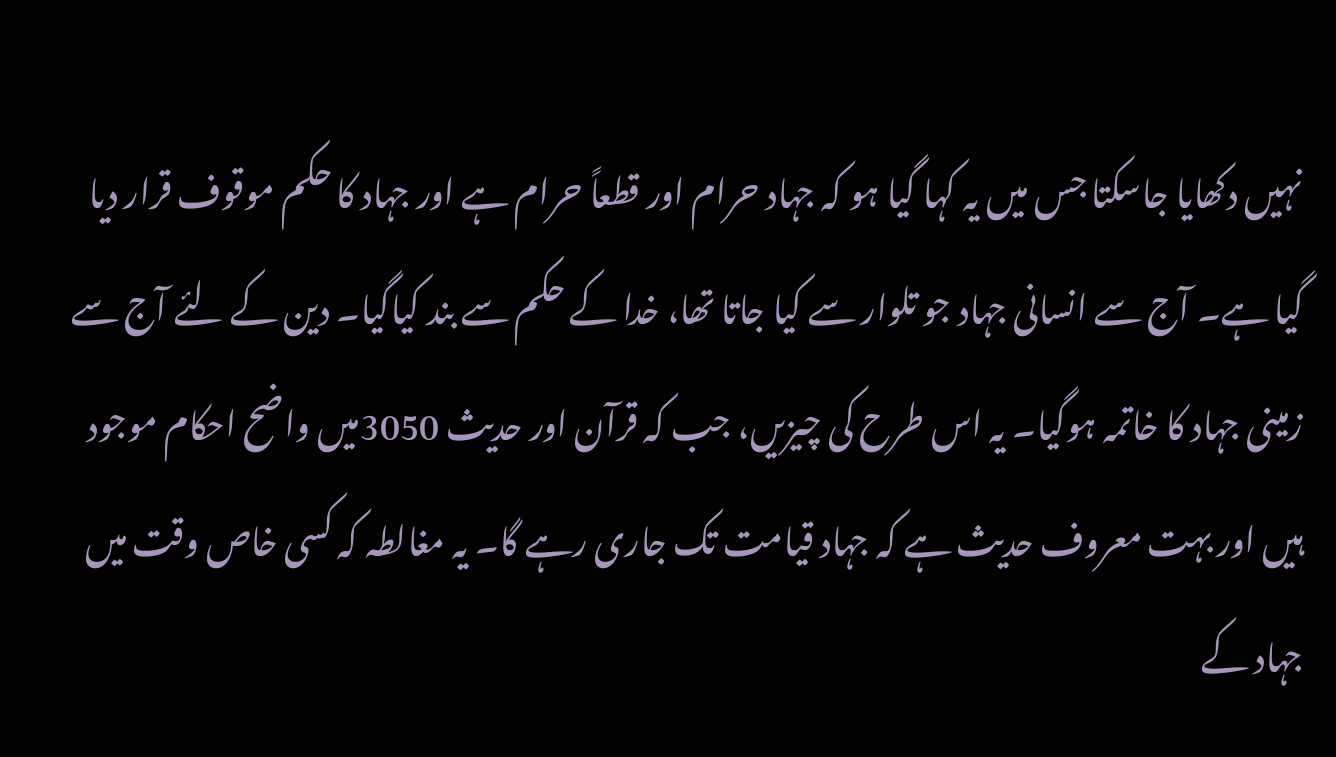نہیں دکھایا جاسکتا جس میں یہ کہا گیا ہو کہ جہاد حرام اور قطعاً حرام ہے اور جہاد کا حکم موقوف قرار دیا گیا ہے۔ آج سے انسانی جہاد جو تلوار سے کیا جاتا تھا، خدا کے حکم سے بند کیاگیا۔ دین کے لئے آج سے زمینی جہاد کا خاتمہ ہوگیا۔ یہ اس طرح کی چیزیں، جب کہ قرآن اور حدیث 3050میں واضح احکام موجود ہیں اور بہت معروف حدیث ہے کہ جہاد قیامت تک جاری رہے گا۔ یہ مغالطہ کہ کسی خاص وقت میں جہاد کے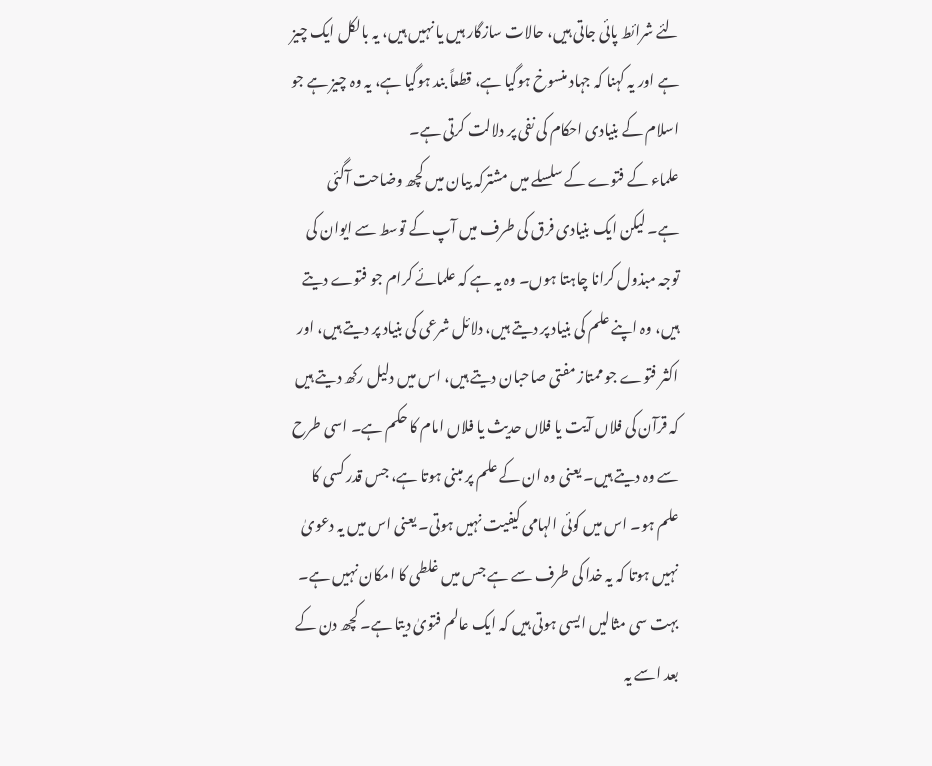لئے شرائط پائی جاتی ہیں، حالات سازگار ہیں یا نہیں ہیں، یہ بالکل ایک چیز ہے اور یہ کہنا کہ جہاد منسوخ ہوگیا ہے، قطعاً بند ہوگیا ہے، یہ وہ چیز ہے جو اسلام کے بنیادی احکام کی نفی پر دلالت کرتی ہے۔
علماء کے فتوے کے سلسلے میں مشترکہ بیان میں کچھ وضاحت آگئی ہے۔ لیکن ایک بنیادی فرق کی طرف میں آپ کے توسط سے ایوان کی توجہ مبذول کرانا چاہتا ہوں۔ وہ یہ ہے کہ علمائے کرام جو فتوے دیتے ہیں، وہ اپنے علم کی بنیاد پر دیتے ہیں، دلائل شرعی کی بنیاد پر دیتے ہیں، اور اکثر فتوے جو ممتاز مفتی صاحبان دیتے ہیں، اس میں دلیل رکھ دیتے ہیں کہ قرآن کی فلاں آیت یا فلاں حدیث یا فلاں امام کا حکم ہے۔ اسی طرح سے وہ دیتے ہیں۔ یعنی وہ ان کے علم پر مبنی ہوتا ہے، جس قدر کسی کا علم ہو۔ اس میں کوئی الہامی کیفیت نہیں ہوتی۔ یعنی اس میں یہ دعویٰ نہیں ہوتا کہ یہ خدا کی طرف سے ہے جس میں غلطی کا امکان نہیں ہے۔ بہت سی مثالیں ایسی ہوتی ہیں کہ ایک عالم فتویٰ دیتا ہے۔ کچھ دن کے بعد اسے یہ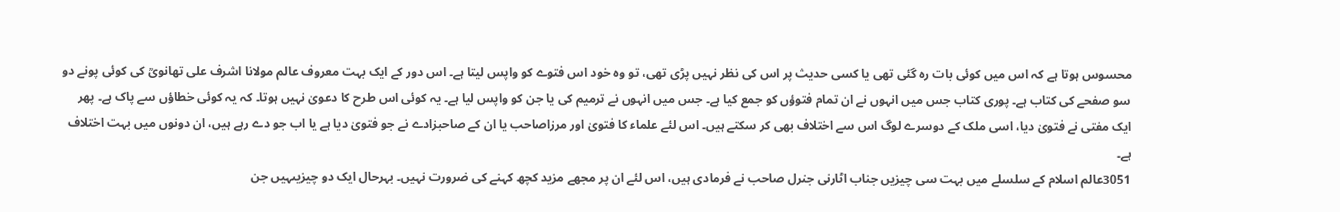محسوس ہوتا ہے کہ اس میں کوئی بات رہ گئی تھی یا کسی حدیث پر اس کی نظر نہیں پڑی تھی، تو وہ خود اس فتوے کو واپس لیتا ہے۔ اس دور کے ایک بہت معروف عالم مولانا اشرف علی تھانویؒ کی کوئی پونے دو سو صفحے کی کتاب ہے۔ پوری کتاب جس میں انہوں نے ان تمام فتوؤں کو جمع کیا ہے۔ جس میں انہوں نے ترمیم کی یا جن کو واپس لیا ہے۔ یہ کوئی اس طرح کا دعویٰ نہیں ہوتا۔ کہ یہ کوئی خطاؤں سے پاک ہے۔ پھر ایک مفتی نے فتویٰ دیا، اسی ملک کے دوسرے لوگ اس سے اختلاف بھی کر سکتے ہیں۔ اس لئے علماء کا فتویٰ اور مرزاصاحب یا ان کے صاحبزادے نے جو فتویٰ دیا ہے یا اب جو دے رہے ہیں، ان دونوں میں بہت اختلاف ہے۔
3051عالم اسلام کے سلسلے میں بہت سی چیزیں جناب اٹارنی جنرل صاحب نے فرمادی ہیں، اس لئے ان پر مجھے مزید کچھ کہنے کی ضرورت نہیں۔ بہرحال ایک دو چیزیںہیں جن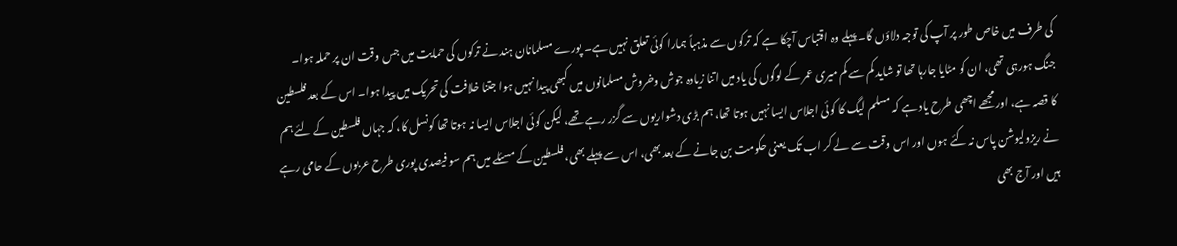کی طرف میں خاص طور پر آپ کی توجہ دلاؤں گا۔ پہلے وہ اقتباس آچکا ہے کہ ترکوں سے مذہباً ہمارا کوئی تعلق نہیں ہے۔ پورے مسلمانان ہند نے ترکوں کی حمایت میں جس وقت ان پر حملہ ہوا۔ جنگ ہورہی تھی، ان کو مٹایا جارہا تھا تو شاید کم سے کم میری عمر کے لوگوں کی یاد میں اتنا زیادہ جوش وخروش مسلمانوں میں کبھی پیدا نہیں ہوا جتنا خلافت کی تحریک میں پیدا ہوا۔ اس کے بعد فلسطین کا قصہ ہے، اور مجھے اچھی طرح یاد ہے کہ مسلم لیگ کا کوئی اجلاس ایسا نہیں ہوتا تھا، ہم بڑی دشواریوں سے گزر رہے تھے، لیکن کوئی اجلاس ایسا نہ ہوتا تھا کونسل کا، کہ جہاں فلسطین کے لئے ہم نے ریزولیوشن پاس نہ کئے ہوں اور اس وقت سے لے کر اب تک یعنی حکومت بن جانے کے بعد بھی، اس سے پہلے بھی، فلسطین کے مسئلے میں ہم سو فیصدی پوری طرح عربوں کے حامی رہے ہیں اور آج بھی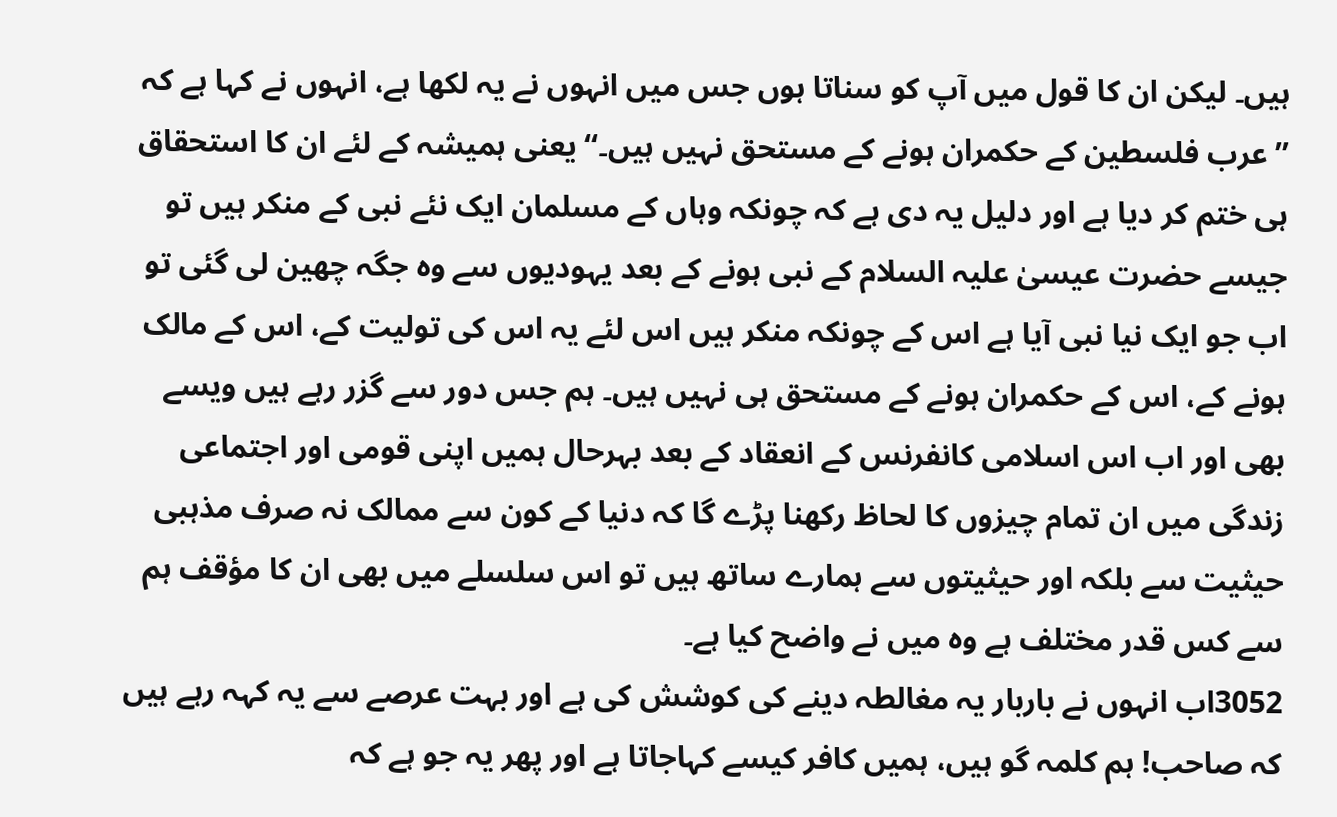ہیں۔ لیکن ان کا قول میں آپ کو سناتا ہوں جس میں انہوں نے یہ لکھا ہے، انہوں نے کہا ہے کہ ’’عرب فلسطین کے حکمران ہونے کے مستحق نہیں ہیں۔‘‘ یعنی ہمیشہ کے لئے ان کا استحقاق ہی ختم کر دیا ہے اور دلیل یہ دی ہے کہ چونکہ وہاں کے مسلمان ایک نئے نبی کے منکر ہیں تو جیسے حضرت عیسیٰ علیہ السلام کے نبی ہونے کے بعد یہودیوں سے وہ جگہ چھین لی گئی تو اب جو ایک نیا نبی آیا ہے اس کے چونکہ منکر ہیں اس لئے یہ اس کی تولیت کے، اس کے مالک ہونے کے، اس کے حکمران ہونے کے مستحق ہی نہیں ہیں۔ ہم جس دور سے گزر رہے ہیں ویسے بھی اور اب اس اسلامی کانفرنس کے انعقاد کے بعد بہرحال ہمیں اپنی قومی اور اجتماعی زندگی میں ان تمام چیزوں کا لحاظ رکھنا پڑے گا کہ دنیا کے کون سے ممالک نہ صرف مذہبی حیثیت سے بلکہ اور حیثیتوں سے ہمارے ساتھ ہیں تو اس سلسلے میں بھی ان کا مؤقف ہم سے کس قدر مختلف ہے وہ میں نے واضح کیا ہے۔
3052اب انہوں نے باربار یہ مغالطہ دینے کی کوشش کی ہے اور بہت عرصے سے یہ کہہ رہے ہیں کہ صاحب! ہم کلمہ گو ہیں، ہمیں کافر کیسے کہاجاتا ہے اور پھر یہ جو ہے کہ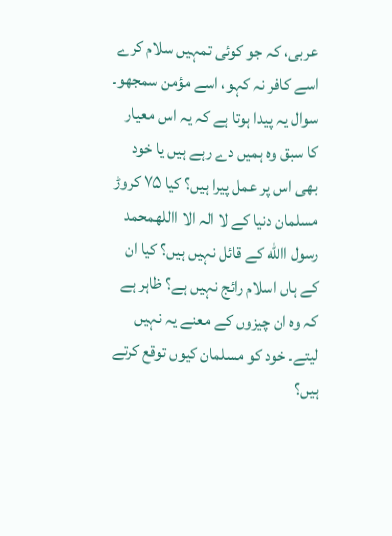عربی، کہ جو کوئی تمہیں سلام کرے اسے کافر نہ کہو، اسے مؤمن سمجھو۔ سوال یہ پیدا ہوتا ہے کہ یہ اس معیار کا سبق وہ ہمیں دے رہے ہیں یا خود بھی اس پر عمل پیرا ہیں؟ کیا ۷۵ کروڑ مسلمان دنیا کے لا الہ الا االلهمحمد رسول االله کے قائل نہیں ہیں؟ کیا ان کے ہاں اسلام رائج نہیں ہے؟ ظاہر ہے کہ وہ ان چیزوں کے معنے یہ نہیں لیتے۔ خود کو مسلمان کیوں توقع کرتے ہیں؟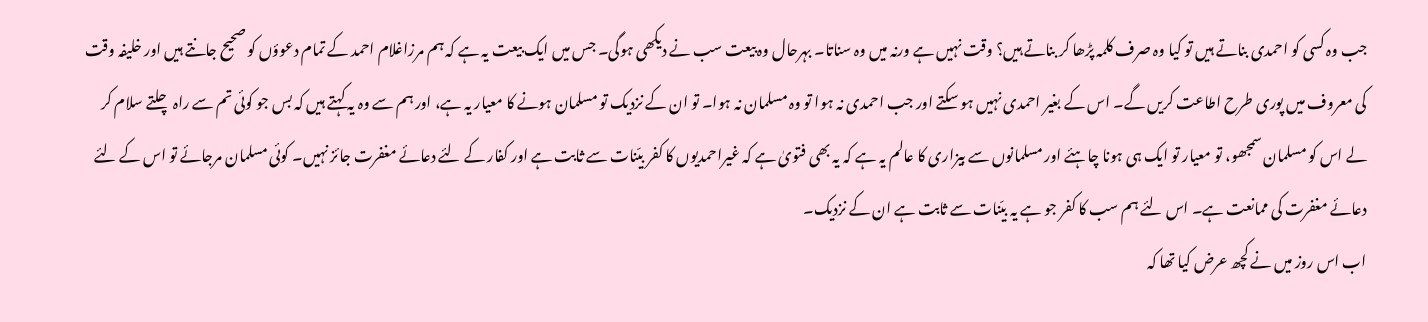جب وہ کسی کو احمدی بناتے ہیں تو کیا وہ صرف کلمہ پڑھا کر بناتے ہیں؟ وقت نہیں ہے ورنہ میں وہ سناتا۔ بہرحال وہ بیعت سب نے دیکھی ہوگی۔ جس میں ایک بیعت یہ ہے کہ ہم مرزاغلام احمد کے تمام دعوؤں کو صحیح جانتے ہیں اور خلیفہ وقت کی معروف میں پوری طرح اطاعت کریں گے۔ اس کے بغیر احمدی نہیں ہو سکتے اور جب احمدی نہ ہوا تو وہ مسلمان نہ ہوا۔ تو ان کے نزدیک تو مسلمان ہونے کا معیار یہ ہے، اور ہم سے وہ یہ کہتے ہیں کہ بس جو کوئی تم سے راہ چلتے سلام کر لے اس کو مسلمان سمجھو، تو معیار تو ایک ہی ہونا چاہئے اور مسلمانوں سے بیزاری کا عالم یہ ہے کہ یہ بھی فتویٰ ہے کہ غیراحمدیوں کا کفر بیّنات سے ثابت ہے اور کفار کے لئے دعائے مغفرت جائز نہیں۔ کوئی مسلمان مرجائے تو اس کے لئے دعائے مغفرت کی ممانعت ہے۔ اس لئے ہم سب کا کفر جو ہے یہ بیّنات سے ثابت ہے ان کے نزدیک۔
اب اس روز میں نے کچھ عرض کیا تھا کہ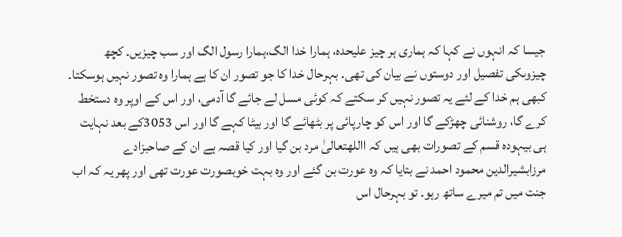جیسا کہ انہوں نے کہا کہ ہماری ہر چیز علیحدہ، ہمارا خدا الگ،ہمارا رسول الگ اور سب چیزیں۔ کچھ چیزوںکی تفصیل اور دوستوں نے بیان کی تھی۔ بہرحال خدا کا جو تصور ان کا ہے ہمارا وہ تصور نہیں ہوسکتا۔ کبھی ہم خدا کے لئے یہ تصور نہیں کر سکتے کہ کوئی مسل لے جائے گا آدمی، اور اس کے اوپر وہ دستخط کرے گا، روشنائی چھڑکے گا اور اس کو چارپائی پر بٹھائے گا اور بیٹا کہے گا اور اس 3053کے بعد نہایت ہی بیہودہ قسم کے تصورات بھی ہیں کہ االلهتعالیٰ مرد بن گیا اور کیا قصہ ہے ان کے صاحبزادے مرزابشیرالدین محمود احمد نے بتایا کہ وہ عورت بن گئے اور وہ بہت خوبصورت عورت تھی اور پھر یہ کہ اب جنت میں تم میرے ساتھ رہو۔ تو بہرحال اس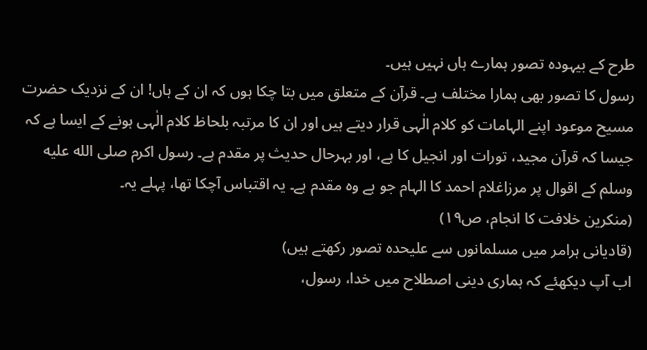طرح کے بیہودہ تصور ہمارے ہاں نہیں ہیں۔
رسول کا تصور بھی ہمارا مختلف ہے۔ قرآن کے متعلق میں بتا چکا ہوں کہ ان کے ہاں! ان کے نزدیک حضرت مسیح موعود اپنے الہامات کو کلام الٰہی قرار دیتے ہیں اور ان کا مرتبہ بلحاظ کلام الٰہی ہونے کے ایسا ہے کہ جیسا کہ قرآن مجید، تورات اور انجیل کا ہے، اور بہرحال حدیث پر مقدم ہے۔ رسول اکرم صلى الله عليه وسلم کے اقوال پر مرزاغلام احمد کا الہام جو ہے وہ مقدم ہے۔ یہ اقتباس آچکا تھا، پہلے یہ۔
(منکرین خلافت کا انجام، ص۱۹)
(قادیانی ہرامر میں مسلمانوں سے علیحدہ تصور رکھتے ہیں)
اب آپ دیکھئے کہ ہماری دینی اصطلاح میں خدا، رسول،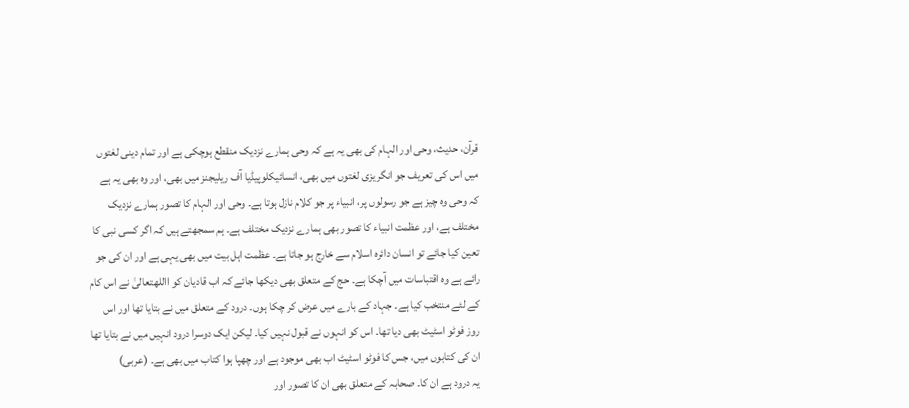قرآن، حدیث، وحی اور الہام کی بھی یہ ہے کہ وحی ہمارے نزدیک منقطع ہوچکی ہے اور تمام دینی لغتوں میں اس کی تعریف جو انگریزی لغتوں میں بھی، انسائیکلوپیڈیا آف ریلیجنز میں بھی، اور وہ بھی یہ ہے کہ وحی وہ چیز ہے جو رسولوں پر، انبیاء پر جو کلام نازل ہوتا ہے۔ وحی اور الہام کا تصور ہمارے نزدیک مختلف ہے، اور عظمت انبیاء کا تصور بھی ہمارے نزدیک مختلف ہے۔ ہم سمجھتے ہیں کہ اگر کسی نبی کا تعین کیا جائے تو انسان دائرہ اسلام سے خارج ہو جاتا ہے۔ عظمت اہل بیت میں بھی یہی ہے اور ان کی جو رائے ہے وہ اقتباسات میں آچکا ہے۔ حج کے متعلق بھی دیکھا جائے کہ اب قادیان کو االلهتعالیٰ نے اس کام کے لئے منتخب کیا ہے۔ جہاد کے بارے میں عرض کر چکا ہوں۔ درود کے متعلق میں نے بتایا تھا اور اس روز فوٹو اسٹیٹ بھی دیا تھا۔ اس کو انہوں نے قبول نہیں کیا۔ لیکن ایک دوسرا درود انہیں میں نے بتایا تھا ان کی کتابوں میں، جس کا فوٹو اسٹیٹ اب بھی موجود ہے اور چھپا ہوا کتاب میں بھی ہے۔ (عربی)
یہ درود ہے ان کا۔ صحابہ کے متعلق بھی ان کا تصور اور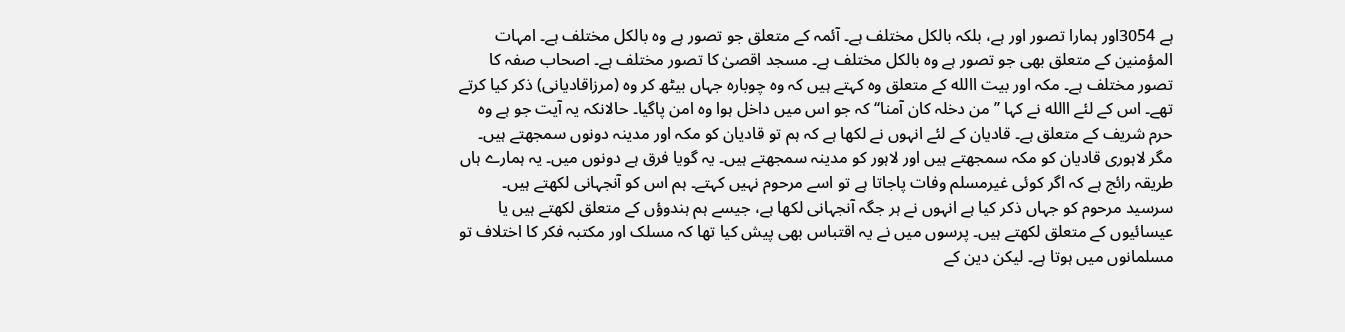ہے 3054اور ہمارا تصور اور ہے، بلکہ بالکل مختلف ہے۔ آئمہ کے متعلق جو تصور ہے وہ بالکل مختلف ہے۔ امہات المؤمنین کے متعلق بھی جو تصور ہے وہ بالکل مختلف ہے۔ مسجد اقصیٰ کا تصور مختلف ہے۔ اصحاب صفہ کا تصور مختلف ہے۔ مکہ اور بیت االله کے متعلق وہ کہتے ہیں کہ وہ چوبارہ جہاں بیٹھ کر وہ (مرزاقادیانی) ذکر کیا کرتے تھے۔ اس کے لئے االله نے کہا ’’من دخلہ کان آمنا‘‘ کہ جو اس میں داخل ہوا وہ امن پاگیا۔ حالانکہ یہ آیت جو ہے وہ حرم شریف کے متعلق ہے۔ قادیان کے لئے انہوں نے لکھا ہے کہ ہم تو قادیان کو مکہ اور مدینہ دونوں سمجھتے ہیں۔ مگر لاہوری قادیان کو مکہ سمجھتے ہیں اور لاہور کو مدینہ سمجھتے ہیں۔ یہ گویا فرق ہے دونوں میں۔ یہ ہمارے ہاں طریقہ رائج ہے کہ اگر کوئی غیرمسلم وفات پاجاتا ہے تو اسے مرحوم نہیں کہتے۔ ہم اس کو آنجہانی لکھتے ہیں۔ سرسید مرحوم کو جہاں ذکر کیا ہے انہوں نے ہر جگہ آنجہانی لکھا ہے، جیسے ہم ہندوؤں کے متعلق لکھتے ہیں یا عیسائیوں کے متعلق لکھتے ہیں۔ پرسوں میں نے یہ اقتباس بھی پیش کیا تھا کہ مسلک اور مکتبہ فکر کا اختلاف تو مسلمانوں میں ہوتا ہے۔ لیکن دین کے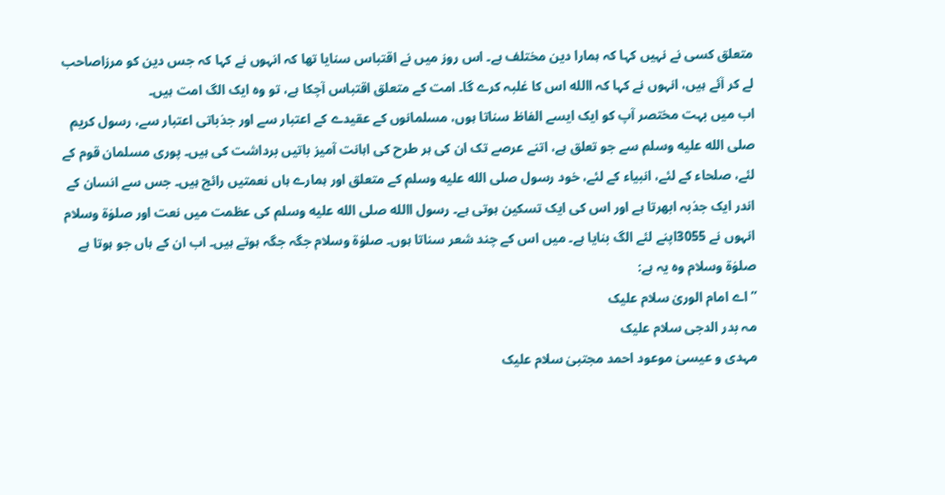متعلق کسی نے نہیں کہا کہ ہمارا دین مختلف ہے۔ اس روز میں نے اقتباس سنایا تھا کہ انہوں نے کہا کہ جس دین کو مرزاصاحب لے کر آئے ہیں، انہوں نے کہا کہ االله اس کا غلبہ کرے گا۔ امت کے متعلق اقتباس آچکا ہے، تو وہ ایک الگ امت ہیں۔
اب میں بہت مختصر آپ کو ایک ایسے الفاظ سناتا ہوں، مسلمانوں کے عقیدے کے اعتبار سے اور جذباتی اعتبار سے، رسول کریم صلى الله عليه وسلم سے جو تعلق ہے، اتنے عرصے تک ان کی ہر طرح کی اہانت آمیز باتیں برداشت کی ہیں۔ پوری مسلمان قوم کے لئے، صلحاء کے لئے، انبیاء کے لئے، خود رسول صلى الله عليه وسلم کے متعلق اور ہمارے ہاں نعمتیں رائج ہیں۔ جس سے انسان کے اندر ایک جذبہ ابھرتا ہے اور اس کی ایک تسکین ہوتی ہے۔ رسول االله صلى الله عليه وسلم کی عظمت میں نعت اور صلوٰۃ وسلام انہوں نے 3055اپنے لئے الگ بنایا ہے۔ میں اس کے چند شعر سناتا ہوں۔ صلوٰۃ وسلام جگہ جگہ ہوتے ہیں۔ اب ان کے ہاں جو ہوتا ہے صلوٰۃ وسلام وہ یہ ہے:
’’اے امام الوریٰ سلام علیک
مہ بدر الدجی سلام علیک
مہدی و عیسیٰ موعود احمد مجتبیٰ سلام علیک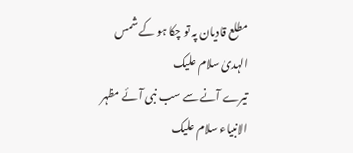مطلع قادیان پہ تو چکا ہو کے شمس الہدیٰ سلام علیک
تیرے آنے سے سب نبی آئے مظہر الانبیاء سلام علیک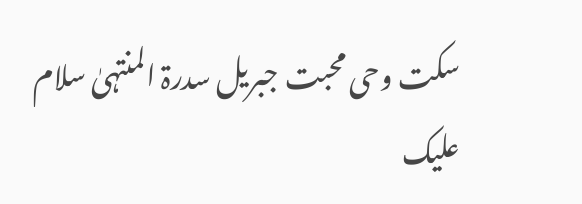سکت وحی محبت جبریل سدرۃ المنتہیٰ سلام علیک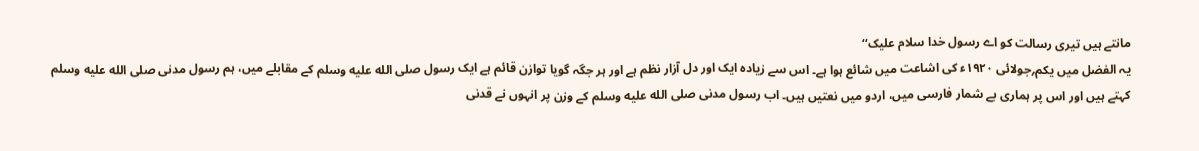مانتے ہیں تیری رسالت کو اے رسول خدا سلام علیک‘‘
یہ الفضل میں یکم؍جولائی ۱۹۲۰ء کی اشاعت میں شائع ہوا ہے۔ اس سے زیادہ ایک اور دل آزار نظم ہے اور ہر جگہ گویا توازن قائم ہے ایک رسول صلى الله عليه وسلم کے مقابلے میں، ہم رسول مدنی صلى الله عليه وسلم کہتے ہیں اور اس پر ہماری بے شمار فارسی میں، اردو میں نعتیں ہیں۔ اب رسول مدنی صلى الله عليه وسلم کے وزن پر انہوں نے قدنی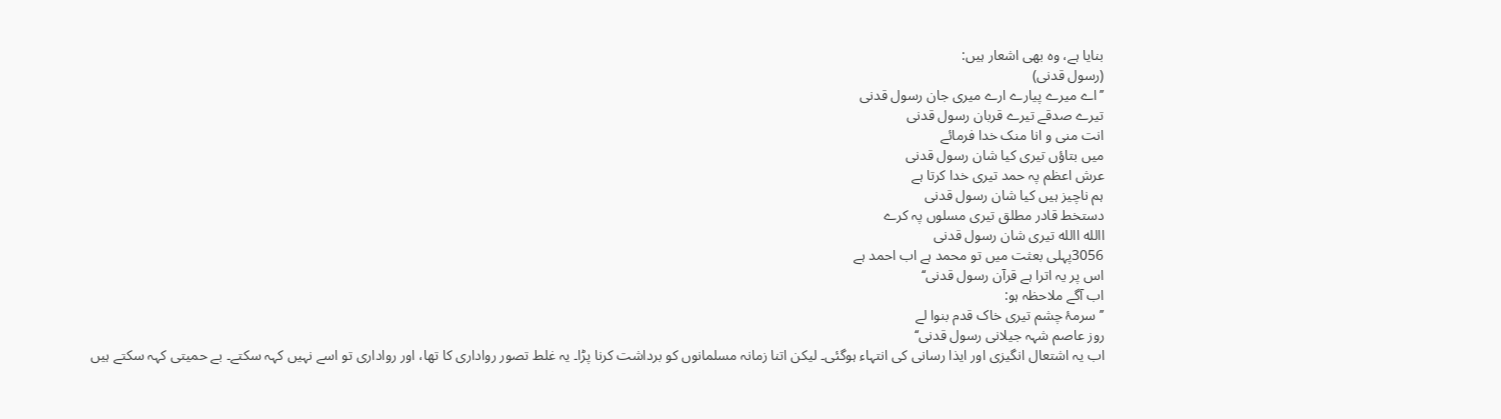بنایا ہے، وہ بھی اشعار ہیں:
(رسول قدنی)
’’اے میرے پیارے ارے میری جان رسول قدنی
تیرے صدقے تیرے قربان رسول قدنی
انت منی و انا منک خدا فرمائے
میں بتاؤں تیری کیا شان رسول قدنی
عرش اعظم پہ حمد تیری خدا کرتا ہے
ہم ناچیز ہیں کیا شان رسول قدنی
دستخط قادر مطلق تیری مسلوں پہ کرے
االله االله تیری شان رسول قدنی
3056پہلی بعثت میں تو محمد ہے اب احمد ہے
اس پر یہ اترا ہے قرآن رسول قدنی‘‘
اب آگے ملاحظہ ہو:
’’سرمۂ چشم تیری خاک قدم بنوا لے
روز عاصم شہہ جیلانی رسول قدنی‘‘
اب یہ اشتعال انگیزی اور ایذا رسانی کی انتہاء ہوگئی۔ لیکن اتنا زمانہ مسلمانوں کو برداشت کرنا پڑا۔ یہ غلط تصور رواداری کا تھا، اور رواداری تو اسے نہیں کہہ سکتے۔ بے حمیتی کہہ سکتے ہیں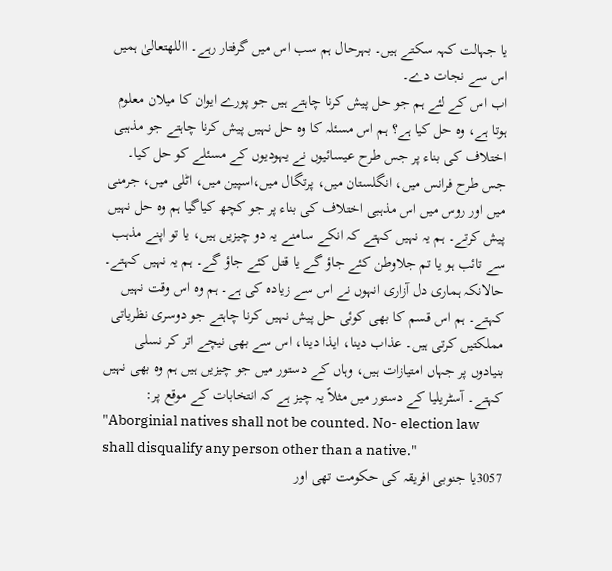یا جہالت کہہ سکتے ہیں۔ بہرحال ہم سب اس میں گرفتار رہے۔ االلهتعالیٰ ہمیں اس سے نجات دے۔
اب اس کے لئے ہم جو حل پیش کرنا چاہتے ہیں جو پورے ایوان کا میلان معلوم ہوتا ہے، وہ حل کیا ہے؟ ہم اس مسئلہ کا وہ حل نہیں پیش کرنا چاہتے جو مذہبی اختلاف کی بناء پر جس طرح عیسائیوں نے یہودیوں کے مسئلے کو حل کیا۔ جس طرح فرانس میں، انگلستان میں، پرتگال میں،اسپین میں، اٹلی میں، جرمنی میں اور روس میں اس مذہبی اختلاف کی بناء پر جو کچھ کیاگیا ہم وہ حل نہیں پیش کرتے۔ ہم یہ نہیں کہتے کہ انکے سامنے یہ دو چیزیں ہیں، یا تو اپنے مذہب سے تائب ہو یا تم جلاوطن کئے جاؤ گے یا قتل کئے جاؤ گے۔ ہم یہ نہیں کہتے۔ حالانکہ ہماری دل آزاری انہوں نے اس سے زیادہ کی ہے۔ ہم وہ اس وقت نہیں کہتے۔ ہم اس قسم کا بھی کوئی حل پیش نہیں کرنا چاہتے جو دوسری نظریاتی مملکتیں کرتی ہیں۔ عذاب دینا، ایذا دینا، اس سے بھی نیچے اتر کر نسلی بنیادوں پر جہاں امتیازات ہیں، وہاں کے دستور میں جو چیزیں ہیں ہم وہ بھی نہیں کہتے۔ آسٹریلیا کے دستور میں مثلاً یہ چیز ہے کہ انتخابات کے موقع پر:
"Aborginial natives shall not be counted. No- election law shall disqualify any person other than a native."
3057یا جنوبی افریقہ کی حکومت تھی اور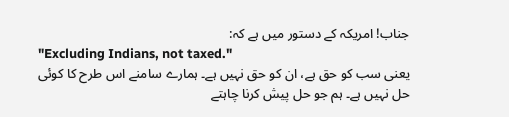جناب! امریکہ کے دستور میں ہے کہ:
"Excluding Indians, not taxed."
یعنی سب کو حق ہے، ان کو حق نہیں ہے۔ ہمارے سامنے اس طرح کا کوئی حل نہیں ہے۔ ہم جو حل پیش کرنا چاہتے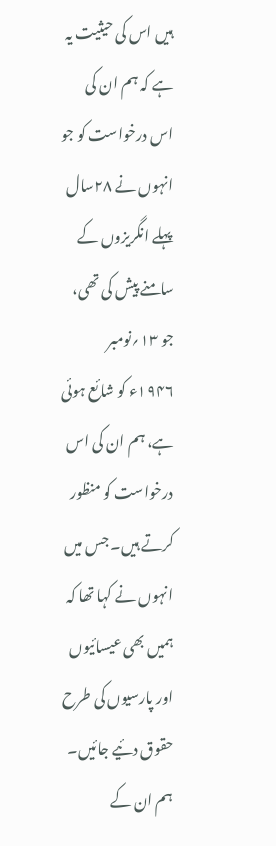ہیں اس کی حیثیت یہ ہے کہ ہم ان کی اس درخواست کو جو انہوں نے ۲۸سال پہلے انگریزوں کے سامنے پیش کی تھی، جو ۱۳؍نومبر ۱۹۴۶ء کو شائع ہوئی ہے، ہم ان کی اس درخواست کو منظور کرتے ہیں۔ جس میں انہوں نے کہا تھا کہ ہمیں بھی عیسائیوں اور پارسیوں کی طرح حقوق دئیے جائیں۔ ہم ان کے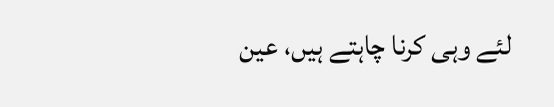لئے وہی کرنا چاہتے ہیں، عین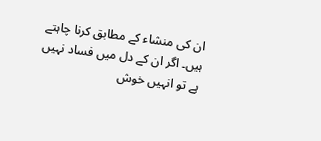ان کی منشاء کے مطابق کرنا چاہتے ہیں۔ اگر ان کے دل میں فساد نہیں ہے تو انہیں خوش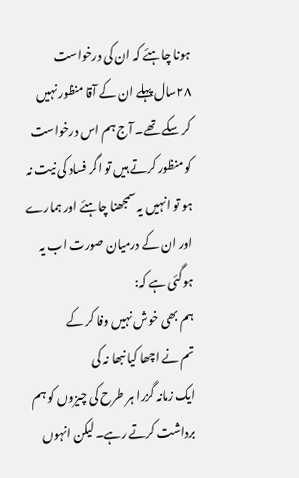ہونا چاہئے کہ ان کی درخواست ۲۸سال پہلے ان کے آقا منظور نہیں کر سکے تھے۔ آج ہم اس درخواست کو منظور کرتے ہیں تو اگر فساد کی نیت نہ ہو تو انہیں یہ سمجھنا چاہئے اور ہمارے اور ان کے درمیان صورت اب یہ ہوگئی ہے کہ:
ہم بھی خوش نہیں وفا کر کے
تم نے اچھا کیا نبھا نہ کی
ایک زمانہ گزرا ہر طرح کی چیزوں کو ہم برداشت کرتے رہے۔ لیکن انہوں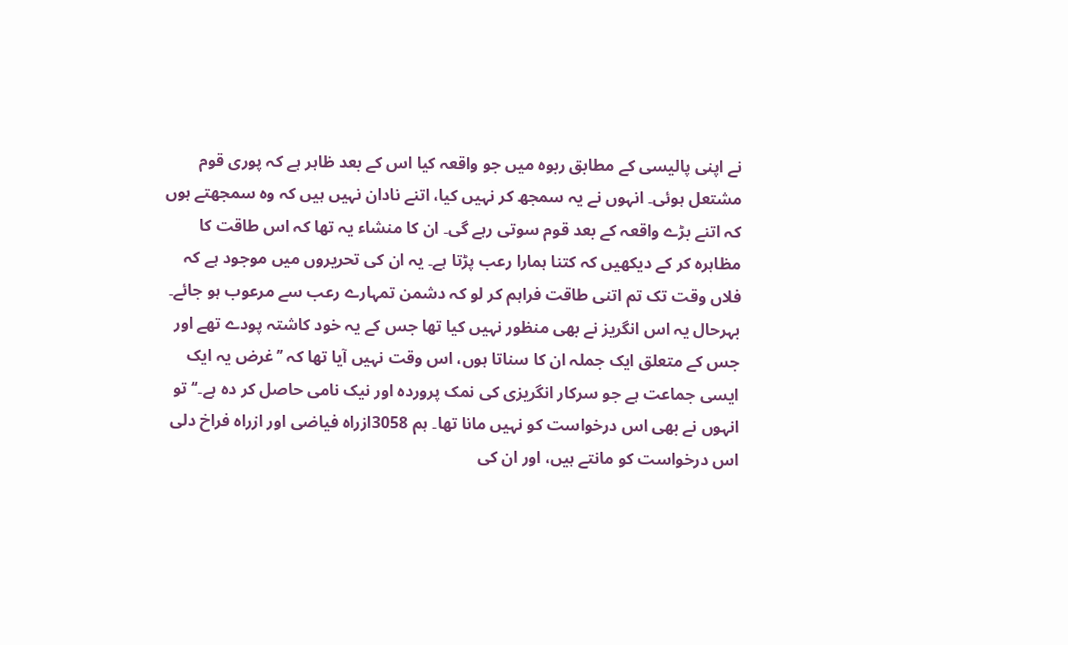نے اپنی پالیسی کے مطابق ربوہ میں جو واقعہ کیا اس کے بعد ظاہر ہے کہ پوری قوم مشتعل ہوئی۔ انہوں نے یہ سمجھ کر نہیں کیا، اتنے نادان نہیں ہیں کہ وہ سمجھتے ہوں کہ اتنے بڑے واقعہ کے بعد قوم سوتی رہے گی۔ ان کا منشاء یہ تھا کہ اس طاقت کا مظاہرہ کر کے دیکھیں کہ کتنا ہمارا رعب پڑتا ہے۔ یہ ان کی تحریروں میں موجود ہے کہ فلاں وقت تک تم اتنی طاقت فراہم کر لو کہ دشمن تمہارے رعب سے مرعوب ہو جائے۔ بہرحال یہ اس انگریز نے بھی منظور نہیں کیا تھا جس کے یہ خود کاشتہ پودے تھے اور جس کے متعلق ایک جملہ ان کا سناتا ہوں، اس وقت نہیں آیا تھا کہ ’’غرض یہ ایک ایسی جماعت ہے جو سرکار انگریزی کی نمک پروردہ اور نیک نامی حاصل کر دہ ہے۔‘‘ تو انہوں نے بھی اس درخواست کو نہیں مانا تھا۔ ہم 3058ازراہ فیاضی اور ازراہ فراخ دلی اس درخواست کو مانتے ہیں، اور ان کی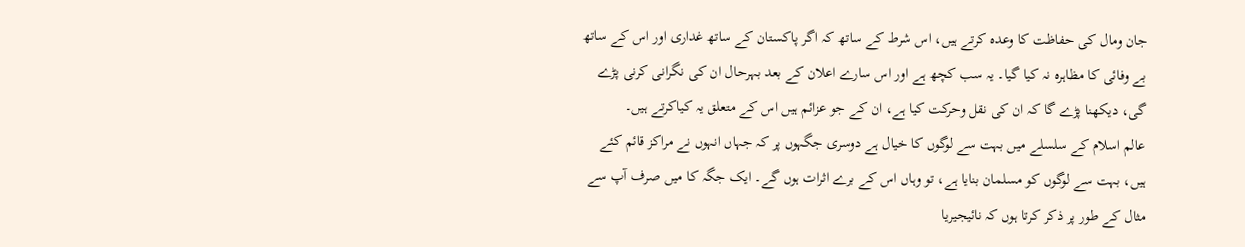جان ومال کی حفاظت کا وعدہ کرتے ہیں، اس شرط کے ساتھ کہ اگر پاکستان کے ساتھ غداری اور اس کے ساتھ بے وفائی کا مظاہرہ نہ کیا گیا۔ یہ سب کچھ ہے اور اس سارے اعلان کے بعد بہرحال ان کی نگرانی کرنی پڑے گی، دیکھنا پڑے گا کہ ان کی نقل وحرکت کیا ہے، ان کے جو عزائم ہیں اس کے متعلق یہ کیاکرتے ہیں۔
عالم اسلام کے سلسلے میں بہت سے لوگوں کا خیال ہے دوسری جگہوں پر کہ جہاں انہوں نے مراکز قائم کئے ہیں، بہت سے لوگوں کو مسلمان بنایا ہے، تو وہاں اس کے برے اثرات ہوں گے۔ ایک جگہ کا میں صرف آپ سے مثال کے طور پر ذکر کرتا ہوں کہ نائیجیریا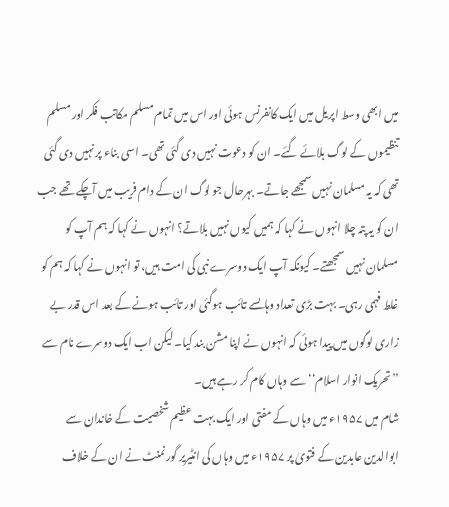میں ابھی وسط اپریل میں ایک کانفرنس ہوئی اور اس میں تمام مسلم مکاتب فکر اور مسلم تنظیموں کے لوگ بلائے گئے۔ ان کو دعوت نہیں دی گئی تھی۔ اسی بناء پر نہیں دی گئی تھی کہ یہ مسلمان نہیں سمجھے جاتے۔ بہرحال جو لوگ ان کے دام فریب میں آچکے تھے جب ان کو یہ پتہ چلا انہوں نے کہا کہ ہمیں کیوں نہیں بلاتے؟ انہوں نے کہا کہ ہم آپ کو مسلمان نہیں سمجھتے۔ کیونکہ آپ ایک دوسرے نبی کی امت ہیں، تو انہوں نے کہا کہ ہم کو غلط فہمی رہی۔ بہت بڑی تعداد وہاںسے تائب ہوگئی اور تائب ہونے کے بعد اس قدر بے زاری لوگوں میں پیدا ہوئی کہ انہوں نے اپنا مشن بند کیا۔ لیکن اب ایک دوسرے نام سے ’’تحریک انوار اسلام‘‘ سے وہاں کام کر رہے ہیں۔
شام میں ۱۹۵۷ء میں وہاں کے مفتی اور ایک بہت عظیم شخصیت کے خاندان سے ابوالدین عابدین کے فتویٰ پر ۱۹۵۷ء میں وہاں کی انٹیریر گورنمنٹ نے ان کے خلاف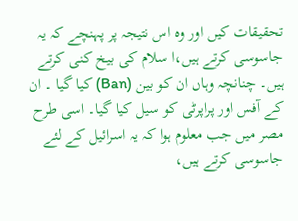تحقیقات کیں اور وہ اس نتیجہ پر پہنچے کہ یہ جاسوسی کرتے ہیں،ا سلام کی بیخ کنی کرتے ہیں۔ چنانچہ وہاں ان کو بین (Ban) کیا گیا ۔ ان کے آفس اور پراپرٹی کو سیل کیا گیا۔ اسی طرح مصر میں جب معلوم ہوا کہ یہ اسرائیل کے لئے جاسوسی کرتے ہیں،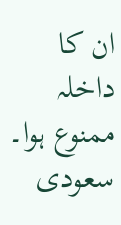ان کا داخلہ ممنوع ہوا۔ سعودی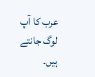عرب کا آپ لوگ جانتے ہیں۔